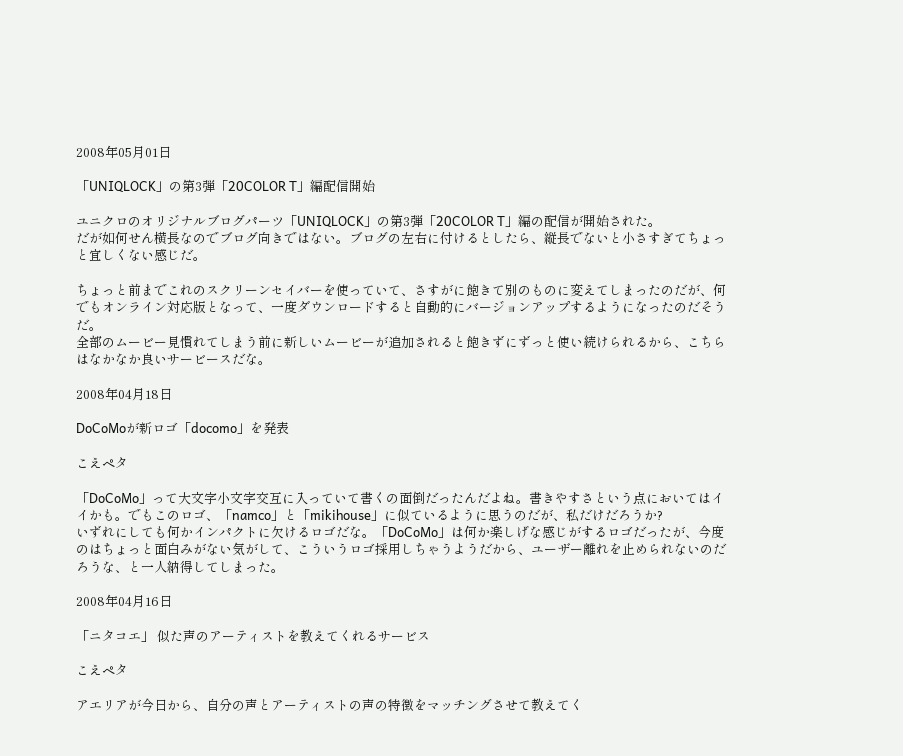2008年05月01日

「UNIQLOCK」の第3弾「20COLOR T」編配信開始

ユニクロのオリジナルブログパーツ「UNIQLOCK」の第3弾「20COLOR T」編の配信が開始された。
だが如何せん横長なのでブログ向きではない。ブログの左右に付けるとしたら、縦長でないと小さすぎてちょっと宜しくない感じだ。

ちょっと前までこれのスクリーンセイバーを使っていて、さすがに飽きて別のものに変えてしまったのだが、何でもオンライン対応版となって、一度ダウンロードすると自動的にバージョンアップするようになったのだそうだ。
全部のムービー見慣れてしまう前に新しいムービーが追加されると飽きずにずっと使い続けられるから、こちらはなかなか良いサービースだな。

2008年04月18日

DoCoMoが新ロゴ「docomo」を発表

こえペタ

「DoCoMo」って大文字小文字交互に入っていて書くの面倒だったんだよね。書きやすさという点においてはイイかも。でもこのロゴ、「namco」と「mikihouse」に似ているように思うのだが、私だけだろうか?
いずれにしても何かインパクトに欠けるロゴだな。「DoCoMo」は何か楽しげな感じがするロゴだったが、今度のはちょっと面白みがない気がして、こういうロゴ採用しちゃうようだから、ユーザー離れを止められないのだろうな、と一人納得してしまった。

2008年04月16日

「ニタコエ」 似た声のアーティストを教えてくれるサービス

こえペタ

アエリアが今日から、自分の声とアーティストの声の特徴をマッチングさせて教えてく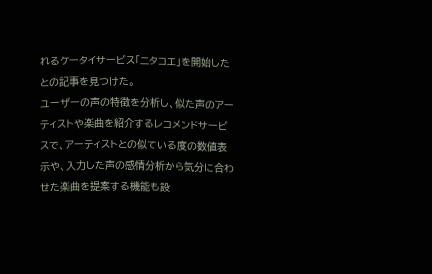れるケータイサービス「ニタコエ」を開始したとの記事を見つけた。
ユーザーの声の特徴を分析し、似た声のアーティストや楽曲を紹介するレコメンドサービスで、アーティストとの似ている度の数値表示や、入力した声の感情分析から気分に合わせた楽曲を提案する機能も設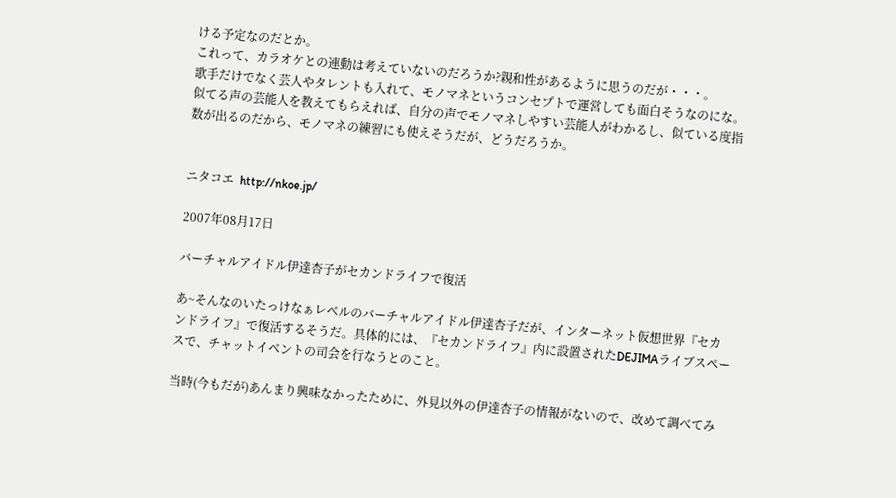ける予定なのだとか。
これって、カラオケとの連動は考えていないのだろうか?親和性があるように思うのだが・・・。
歌手だけでなく芸人やタレントも入れて、モノマネというコンセプトで運営しても面白そうなのにな。
似てる声の芸能人を教えてもらえれば、自分の声でモノマネしやすい芸能人がわかるし、似ている度指数が出るのだから、モノマネの練習にも使えそうだが、どうだろうか。


ニタコエ  http://nkoe.jp/

2007年08月17日

バーチャルアイドル伊達杏子がセカンドライフで復活

あ~そんなのいたっけなぁレベルのバーチャルアイドル伊達杏子だが、インターネット仮想世界『セカンドライフ』で復活するそうだ。具体的には、『セカンドライフ』内に設置されたDEJIMAライブスペースで、チャットイベントの司会を行なうとのこと。

当時(今もだが)あんまり興味なかったために、外見以外の伊達杏子の情報がないので、改めて調べてみ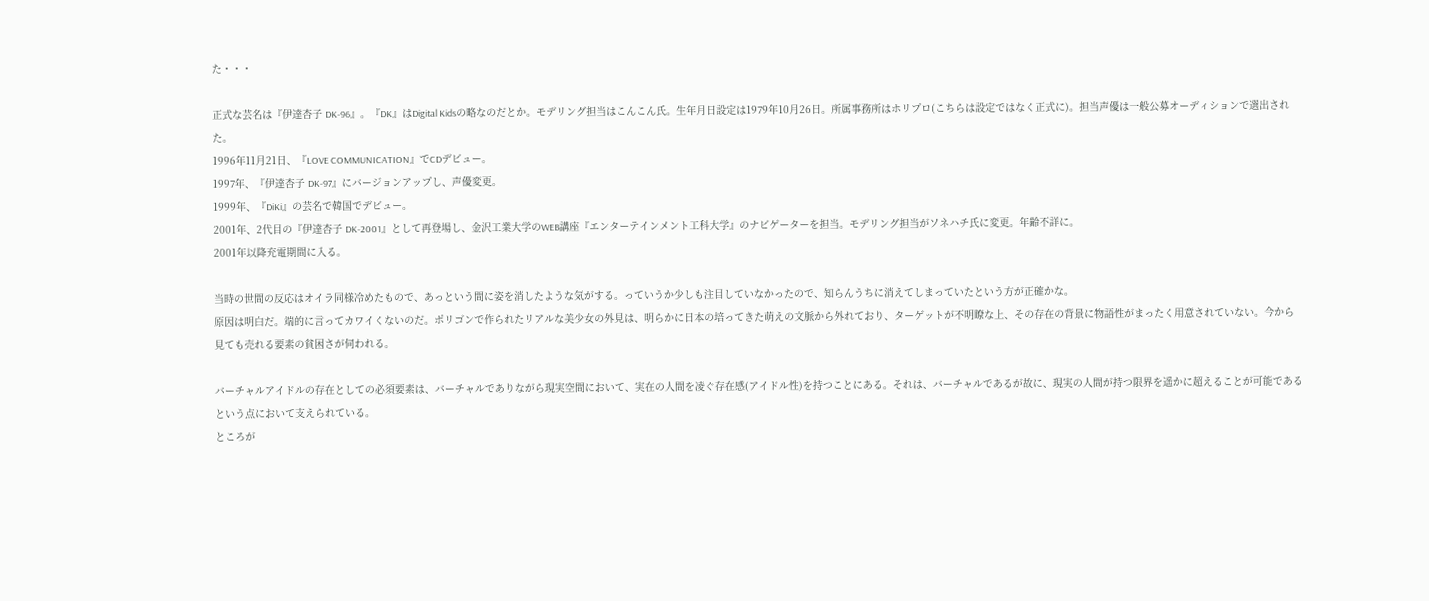た・・・

正式な芸名は『伊達杏子 DK-96』。『DK』はDigital Kidsの略なのだとか。モデリング担当はこんこん氏。生年月日設定は1979年10月26日。所属事務所はホリプロ(こちらは設定ではなく正式に)。担当声優は一般公募オーディションで選出された。
1996年11月21日、『LOVE COMMUNICATION』でCDデビュー。
1997年、『伊達杏子 DK-97』にバージョンアップし、声優変更。
1999年、『DiKi』の芸名で韓国でデビュー。
2001年、2代目の『伊達杏子 DK-2001』として再登場し、金沢工業大学のWEB講座『エンターテインメント工科大学』のナビゲーターを担当。モデリング担当がソネハチ氏に変更。年齢不詳に。
2001年以降充電期間に入る。

当時の世間の反応はオイラ同様冷めたもので、あっという間に姿を消したような気がする。っていうか少しも注目していなかったので、知らんうちに消えてしまっていたという方が正確かな。
原因は明白だ。端的に言ってカワイくないのだ。ポリゴンで作られたリアルな美少女の外見は、明らかに日本の培ってきた萌えの文脈から外れており、ターゲットが不明瞭な上、その存在の背景に物語性がまったく用意されていない。今から見ても売れる要素の貧困さが伺われる。

バーチャルアイドルの存在としての必須要素は、バーチャルでありながら現実空間において、実在の人間を凌ぐ存在感(アイドル性)を持つことにある。それは、バーチャルであるが故に、現実の人間が持つ限界を遥かに超えることが可能であるという点において支えられている。
ところが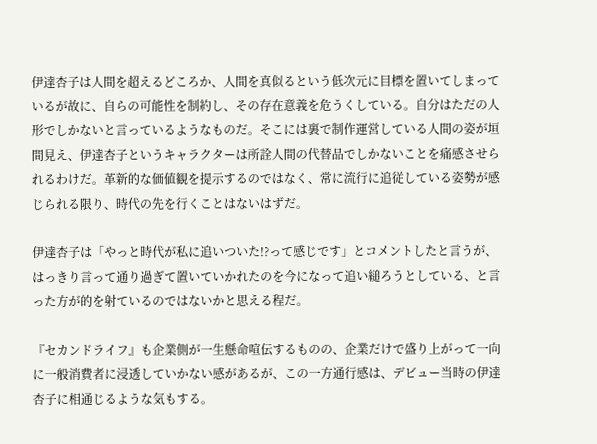伊達杏子は人間を超えるどころか、人間を真似るという低次元に目標を置いてしまっているが故に、自らの可能性を制約し、その存在意義を危うくしている。自分はただの人形でしかないと言っているようなものだ。そこには裏で制作運営している人間の姿が垣間見え、伊達杏子というキャラクターは所詮人間の代替品でしかないことを痛感させられるわけだ。革新的な価値観を提示するのではなく、常に流行に追従している姿勢が感じられる限り、時代の先を行くことはないはずだ。

伊達杏子は「やっと時代が私に追いついた!?って感じです」とコメントしたと言うが、はっきり言って通り過ぎて置いていかれたのを今になって追い縋ろうとしている、と言った方が的を射ているのではないかと思える程だ。

『セカンドライフ』も企業側が一生懸命喧伝するものの、企業だけで盛り上がって一向に一般消費者に浸透していかない感があるが、この一方通行感は、デビュー当時の伊達杏子に相通じるような気もする。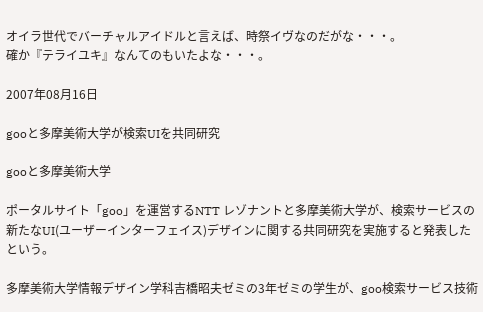オイラ世代でバーチャルアイドルと言えば、時祭イヴなのだがな・・・。
確か『テライユキ』なんてのもいたよな・・・。

2007年08月16日

gooと多摩美術大学が検索UIを共同研究

gooと多摩美術大学

ポータルサイト「goo」を運営するNTT レゾナントと多摩美術大学が、検索サービスの新たなUI(ユーザーインターフェイス)デザインに関する共同研究を実施すると発表したという。

多摩美術大学情報デザイン学科吉橋昭夫ゼミの3年ゼミの学生が、goo検索サービス技術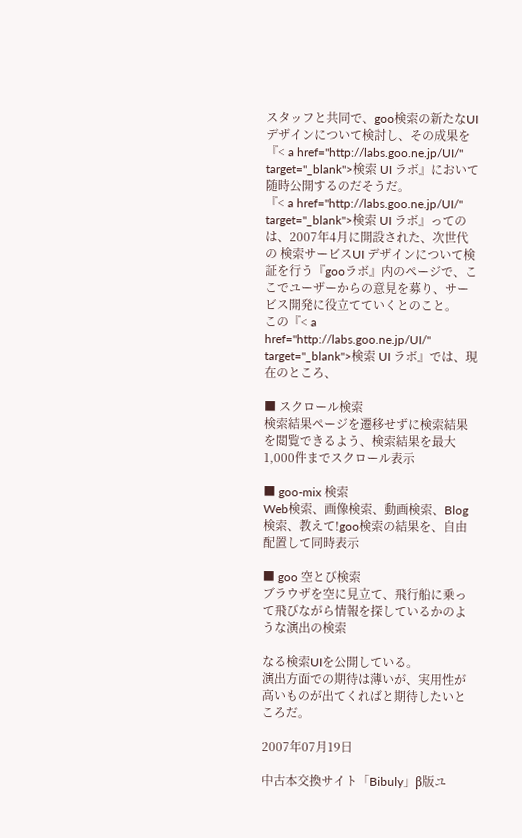スタッフと共同で、goo検索の新たなUI デザインについて検討し、その成果を『< a href="http://labs.goo.ne.jp/UI/" target="_blank">検索 UI ラボ』において随時公開するのだそうだ。
『< a href="http://labs.goo.ne.jp/UI/" target="_blank">検索 UI ラボ』ってのは、2007年4月に開設された、次世代の 検索サービスUI デザインについて検証を行う『gooラボ』内のページで、ここでユーザーからの意見を募り、サービス開発に役立てていくとのこと。
この『< a href="http://labs.goo.ne.jp/UI/" target="_blank">検索 UI ラボ』では、現在のところ、

■ スクロール検索
検索結果ページを遷移せずに検索結果を閲覧できるよう、検索結果を最大1,000件までスクロール表示

■ goo-mix 検索
Web検索、画像検索、動画検索、Blog検索、教えて!goo検索の結果を、自由配置して同時表示

■ goo 空とび検索
ブラウザを空に見立て、飛行船に乗って飛びながら情報を探しているかのような演出の検索

なる検索UIを公開している。
演出方面での期待は薄いが、実用性が高いものが出てくればと期待したいところだ。

2007年07月19日

中古本交換サイト「Bibuly」β版ユ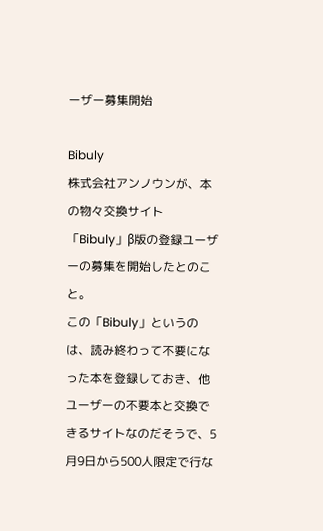ーザー募集開始

Bibuly
株式会社アンノウンが、本の物々交換サイト「Bibuly」β版の登録ユーザーの募集を開始したとのこと。
この「Bibuly」というのは、読み終わって不要になった本を登録しておき、他ユーザーの不要本と交換できるサイトなのだそうで、5月9日から500人限定で行な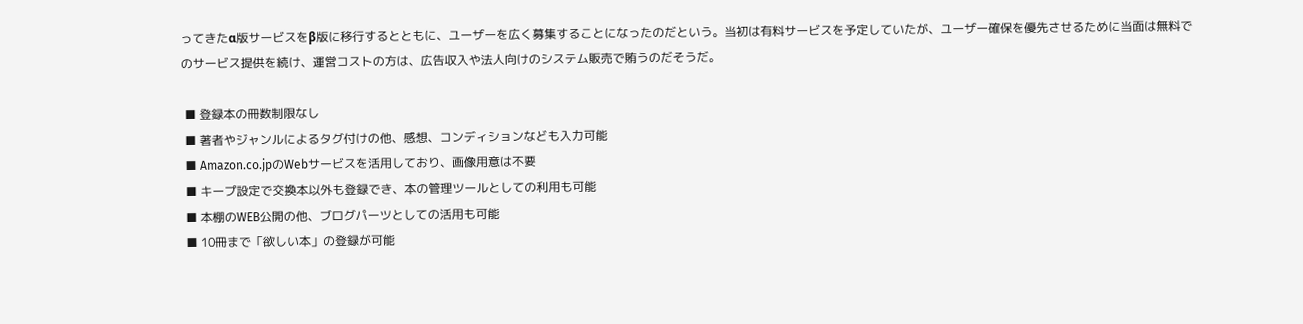ってきたα版サービスをβ版に移行するとともに、ユーザーを広く募集することになったのだという。当初は有料サービスを予定していたが、ユーザー確保を優先させるために当面は無料でのサービス提供を続け、運営コストの方は、広告収入や法人向けのシステム販売で賄うのだそうだ。

 ■ 登録本の冊数制限なし
 ■ 著者やジャンルによるタグ付けの他、感想、コンディションなども入力可能
 ■ Amazon.co.jpのWebサービスを活用しており、画像用意は不要
 ■ キープ設定で交換本以外も登録でき、本の管理ツールとしての利用も可能
 ■ 本棚のWEB公開の他、ブログパーツとしての活用も可能
 ■ 10冊まで「欲しい本」の登録が可能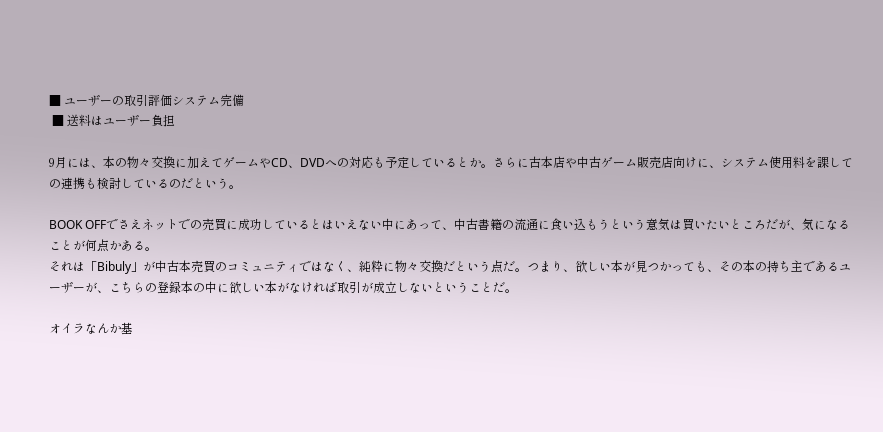■ ユーザーの取引評価システム完備
 ■ 送料はユーザー負担

9月には、本の物々交換に加えてゲームやCD、DVDへの対応も予定しているとか。さらに古本店や中古ゲーム販売店向けに、システム使用料を課しての連携も検討しているのだという。

BOOK OFFでさえネットでの売買に成功しているとはいえない中にあって、中古書籍の流通に食い込もうという意気は買いたいところだが、気になることが何点かある。
それは「Bibuly」が中古本売買のコミュニティではなく、純粋に物々交換だという点だ。つまり、欲しい本が見つかっても、その本の持ち主であるユーザーが、こちらの登録本の中に欲しい本がなければ取引が成立しないということだ。

オイラなんか基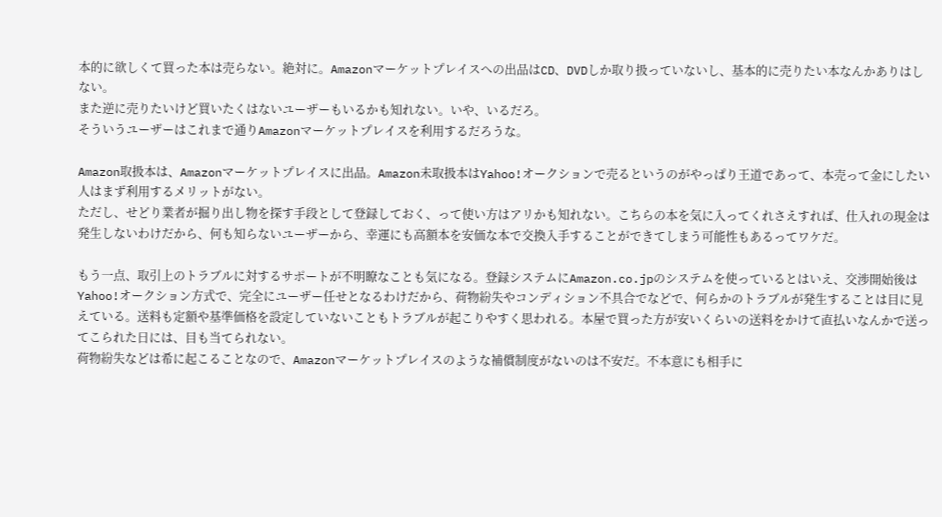本的に欲しくて買った本は売らない。絶対に。Amazonマーケットプレイスへの出品はCD、DVDしか取り扱っていないし、基本的に売りたい本なんかありはしない。
また逆に売りたいけど買いたくはないユーザーもいるかも知れない。いや、いるだろ。
そういうユーザーはこれまで通りAmazonマーケットプレイスを利用するだろうな。

Amazon取扱本は、Amazonマーケットプレイスに出品。Amazon未取扱本はYahoo!オークションで売るというのがやっぱり王道であって、本売って金にしたい人はまず利用するメリットがない。
ただし、せどり業者が掘り出し物を探す手段として登録しておく、って使い方はアリかも知れない。こちらの本を気に入ってくれさえすれば、仕入れの現金は発生しないわけだから、何も知らないユーザーから、幸運にも高額本を安価な本で交換入手することができてしまう可能性もあるってワケだ。

もう一点、取引上のトラブルに対するサポートが不明瞭なことも気になる。登録システムにAmazon.co.jpのシステムを使っているとはいえ、交渉開始後はYahoo!オークション方式で、完全にユーザー任せとなるわけだから、荷物紛失やコンディション不具合でなどで、何らかのトラブルが発生することは目に見えている。送料も定額や基準価格を設定していないこともトラブルが起こりやすく思われる。本屋で買った方が安いくらいの送料をかけて直払いなんかで送ってこられた日には、目も当てられない。
荷物紛失などは希に起こることなので、Amazonマーケットプレイスのような補償制度がないのは不安だ。不本意にも相手に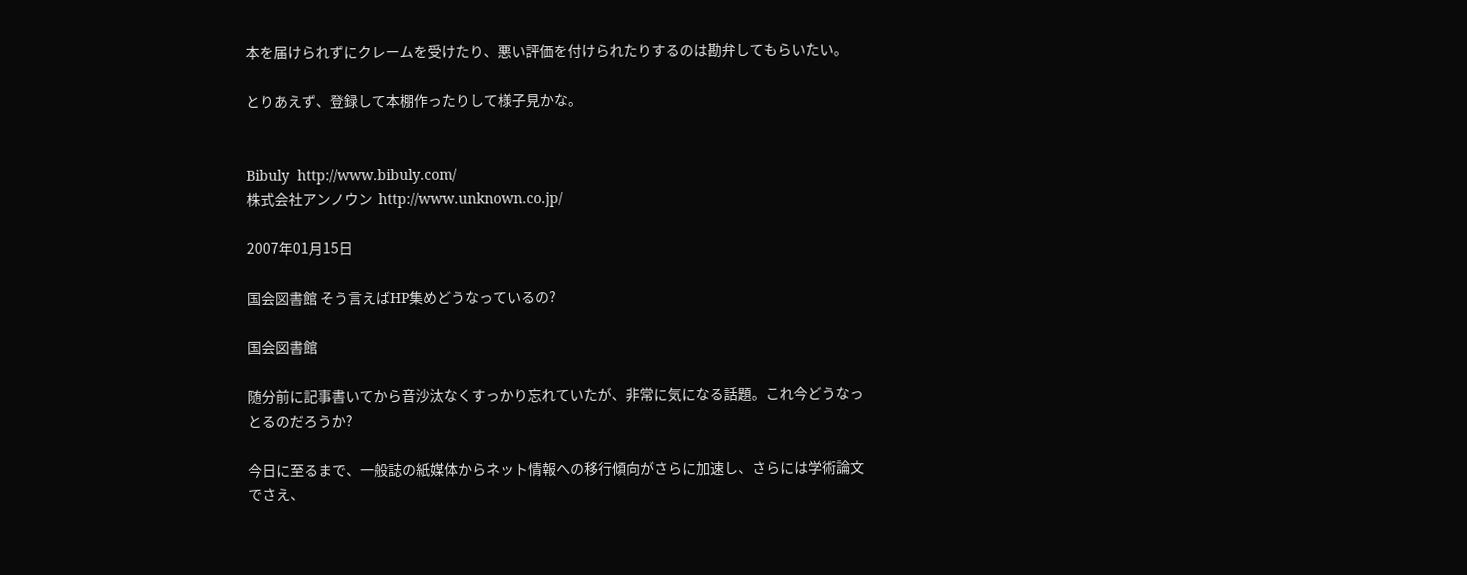本を届けられずにクレームを受けたり、悪い評価を付けられたりするのは勘弁してもらいたい。

とりあえず、登録して本棚作ったりして様子見かな。


Bibuly  http://www.bibuly.com/
株式会社アンノウン  http://www.unknown.co.jp/

2007年01月15日

国会図書館 そう言えばHP集めどうなっているの?

国会図書館

随分前に記事書いてから音沙汰なくすっかり忘れていたが、非常に気になる話題。これ今どうなっとるのだろうか?

今日に至るまで、一般誌の紙媒体からネット情報への移行傾向がさらに加速し、さらには学術論文でさえ、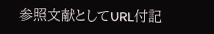参照文献としてURL付記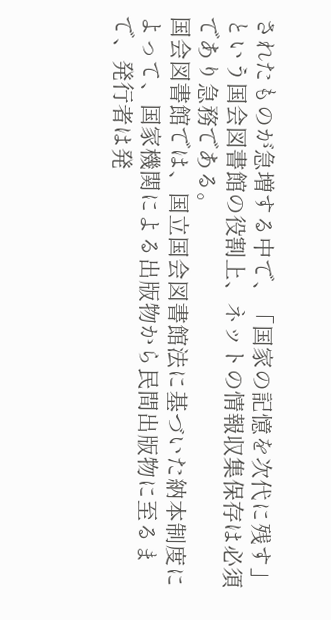されたものが急増する中で、「国家の記憶を次代に残す」という国会図書館の役割上、ネットの情報収集保存は必須であり急務である。
国会図書館では、国立国会図書館法に基づいた納本制度によって、国家機関による出版物から民間出版物に至るまで、発行者は発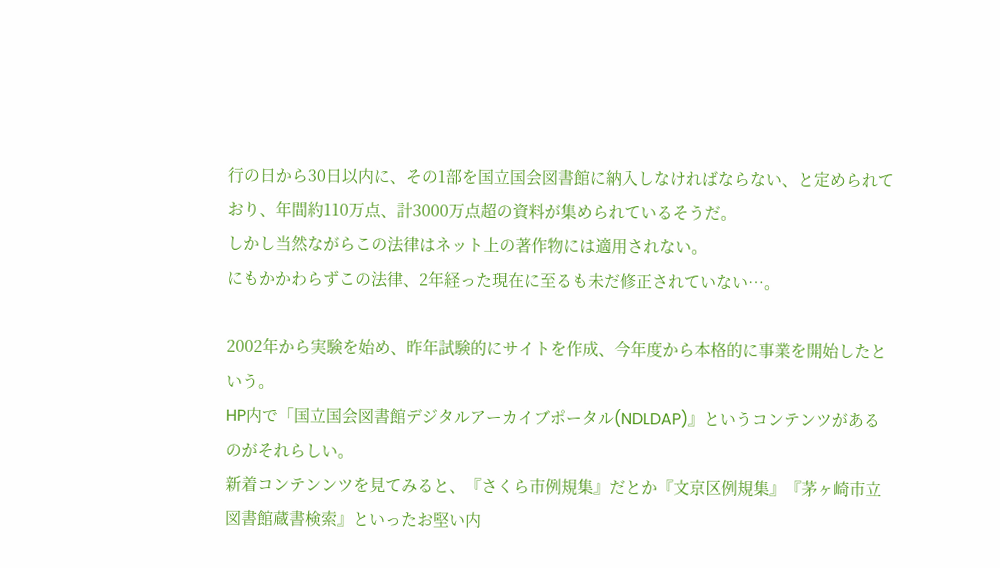行の日から30日以内に、その1部を国立国会図書館に納入しなければならない、と定められており、年間約110万点、計3000万点超の資料が集められているそうだ。
しかし当然ながらこの法律はネット上の著作物には適用されない。
にもかかわらずこの法律、2年経った現在に至るも未だ修正されていない…。

2002年から実験を始め、昨年試験的にサイトを作成、今年度から本格的に事業を開始したという。
HP内で「国立国会図書館デジタルアーカイブポータル(NDLDAP)』というコンテンツがあるのがそれらしい。
新着コンテンンツを見てみると、『さくら市例規集』だとか『文京区例規集』『茅ヶ崎市立図書館蔵書検索』といったお堅い内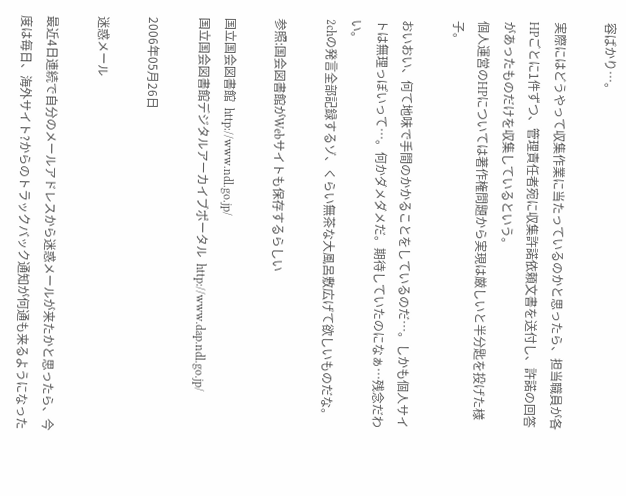容ばかり…。

実際にはどうやって収集作業に当たっているのかと思ったら、担当職員が各HPごとに1件ずつ、管理責任者宛に収集許諾依頼文書を送付し、許諾の回答があったものだけを収集しているという。
個人運営のHPについては著作権問題から実現は厳しいと半分匙を投げた様子。

おいおい、何て地味で手間のかかることをしているのだ…。しかも個人サイトは無理っぽいって…。何かダメダメだ。期待していたのになぁ…残念だわい。
2chの発言全部記録するゾ、くらい無茶な大風呂敷広げて欲しいものだな。

参照:国会図書館がWebサイトも保存するらしい

国立国会図書館  http://www.ndl.go.jp/
国立国会図書館デジタルアーカイブポータル  http://www.dap.ndl.go.jp/

2006年05月26日

迷惑メール

最近4日連続で自分のメールアドレスから迷惑メールが来たかと思ったら、今度は毎日、海外サイト?からのトラックバック通知が何通も来るようになった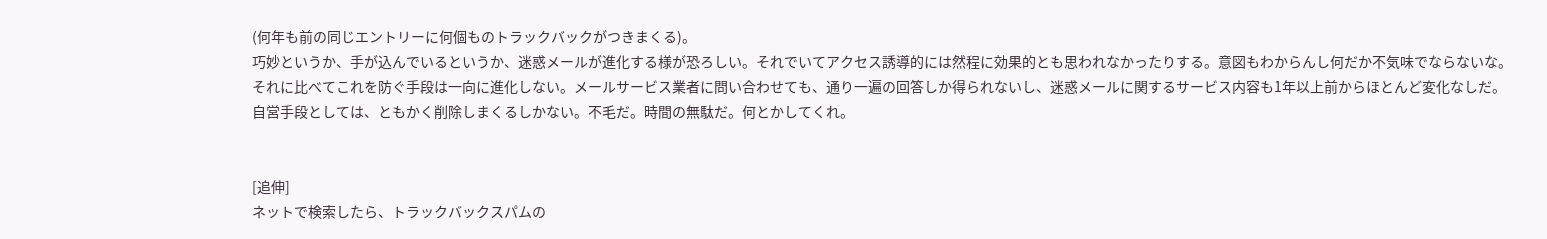(何年も前の同じエントリーに何個ものトラックバックがつきまくる)。
巧妙というか、手が込んでいるというか、迷惑メールが進化する様が恐ろしい。それでいてアクセス誘導的には然程に効果的とも思われなかったりする。意図もわからんし何だか不気味でならないな。
それに比べてこれを防ぐ手段は一向に進化しない。メールサービス業者に問い合わせても、通り一遍の回答しか得られないし、迷惑メールに関するサービス内容も1年以上前からほとんど変化なしだ。
自営手段としては、ともかく削除しまくるしかない。不毛だ。時間の無駄だ。何とかしてくれ。


[追伸]
ネットで検索したら、トラックバックスパムの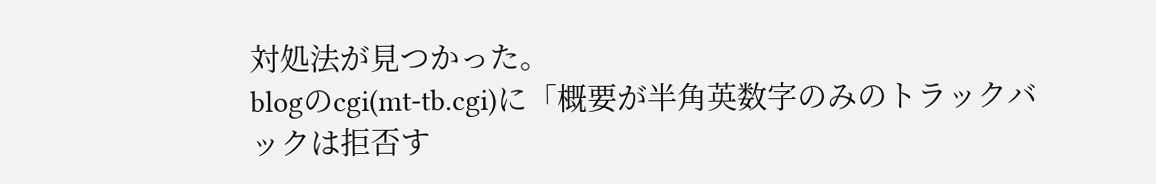対処法が見つかった。
blogのcgi(mt-tb.cgi)に「概要が半角英数字のみのトラックバックは拒否す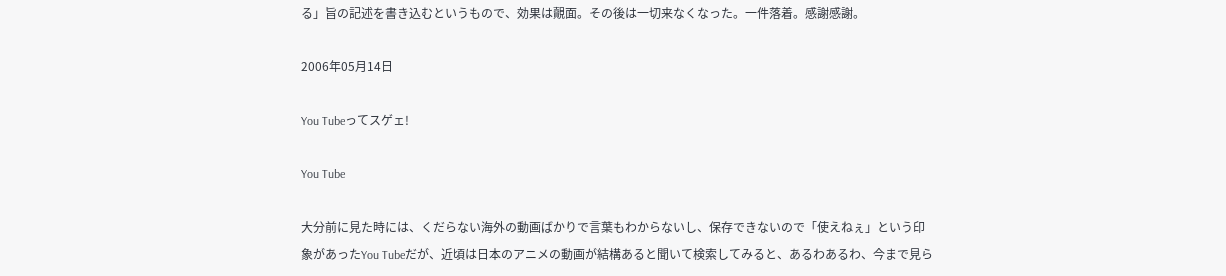る」旨の記述を書き込むというもので、効果は覿面。その後は一切来なくなった。一件落着。感謝感謝。

2006年05月14日

You Tubeってスゲェ!

You Tube

大分前に見た時には、くだらない海外の動画ばかりで言葉もわからないし、保存できないので「使えねぇ」という印象があったYou Tubeだが、近頃は日本のアニメの動画が結構あると聞いて検索してみると、あるわあるわ、今まで見ら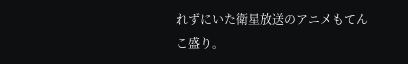れずにいた衛星放送のアニメもてんこ盛り。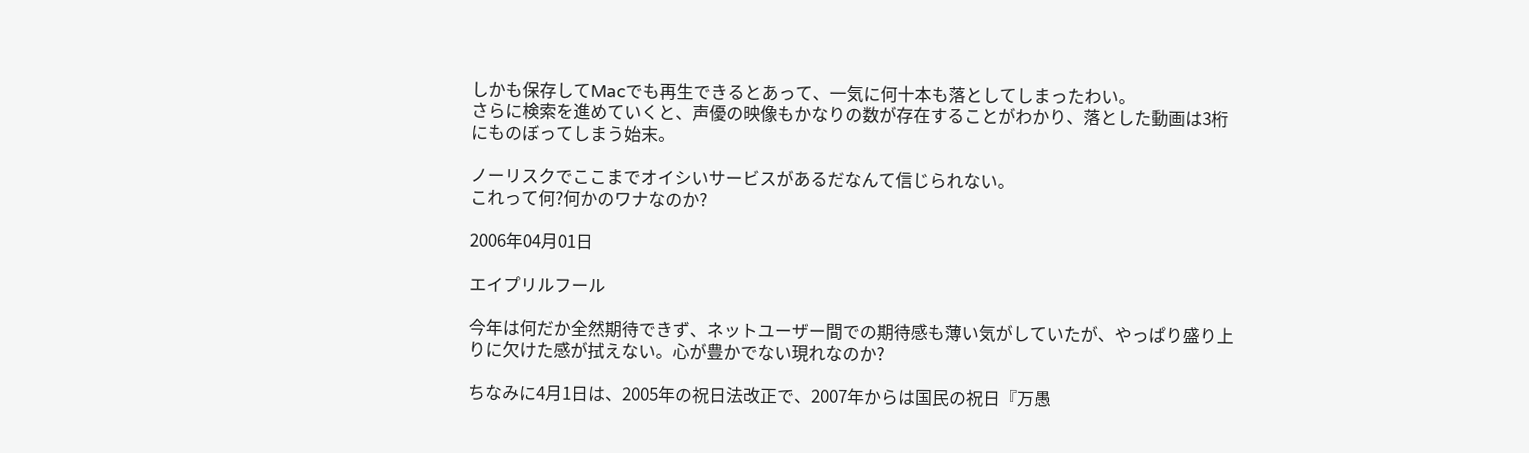しかも保存してMacでも再生できるとあって、一気に何十本も落としてしまったわい。
さらに検索を進めていくと、声優の映像もかなりの数が存在することがわかり、落とした動画は3桁にものぼってしまう始末。

ノーリスクでここまでオイシいサービスがあるだなんて信じられない。
これって何?何かのワナなのか?

2006年04月01日

エイプリルフール

今年は何だか全然期待できず、ネットユーザー間での期待感も薄い気がしていたが、やっぱり盛り上りに欠けた感が拭えない。心が豊かでない現れなのか?

ちなみに4月1日は、2005年の祝日法改正で、2007年からは国民の祝日『万愚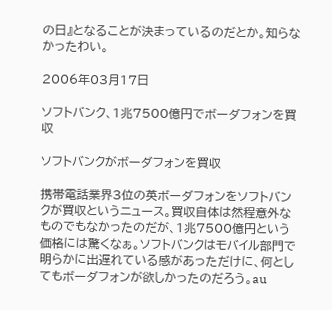の日』となることが決まっているのだとか。知らなかったわい。

2006年03月17日

ソフトバンク、1兆7500億円でボーダフォンを買収

ソフトバンクがボーダフォンを買収

携帯電話業界3位の英ボーダフォンをソフトバンクが買収というニュース。買収自体は然程意外なものでもなかったのだが、1兆7500億円という価格には驚くなぁ。ソフトバンクはモバイル部門で明らかに出遅れている感があっただけに、何としてもボーダフォンが欲しかったのだろう。au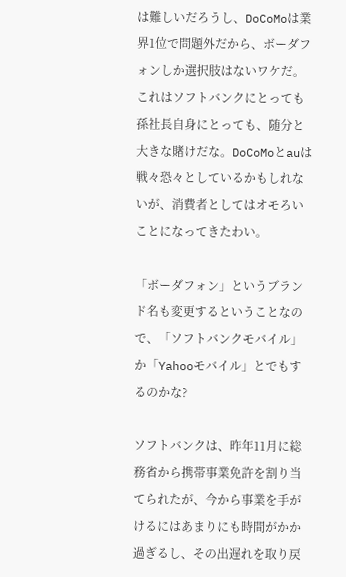は難しいだろうし、DoCoMoは業界1位で問題外だから、ボーダフォンしか選択肢はないワケだ。
これはソフトバンクにとっても孫社長自身にとっても、随分と大きな賭けだな。DoCoMoとauは戦々恐々としているかもしれないが、消費者としてはオモろいことになってきたわい。

「ボーダフォン」というブランド名も変更するということなので、「ソフトバンクモバイル」か「Yahooモバイル」とでもするのかな?

ソフトバンクは、昨年11月に総務省から携帯事業免許を割り当てられたが、今から事業を手がけるにはあまりにも時間がかか過ぎるし、その出遅れを取り戻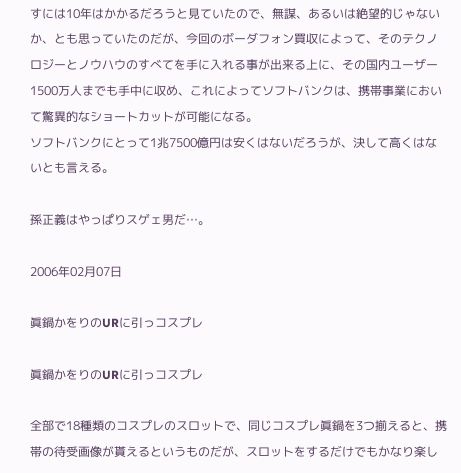すには10年はかかるだろうと見ていたので、無謀、あるいは絶望的じゃないか、とも思っていたのだが、今回のボーダフォン買収によって、そのテクノロジーとノウハウのすべてを手に入れる事が出来る上に、その国内ユーザー1500万人までも手中に収め、これによってソフトバンクは、携帯事業において驚異的なショートカットが可能になる。
ソフトバンクにとって1兆7500億円は安くはないだろうが、決して高くはないとも言える。

孫正義はやっぱりスゲェ男だ…。

2006年02月07日

眞鍋かをりのURに引っコスプレ

眞鍋かをりのURに引っコスプレ

全部で18種類のコスプレのスロットで、同じコスプレ眞鍋を3つ揃えると、携帯の待受画像が貰えるというものだが、スロットをするだけでもかなり楽し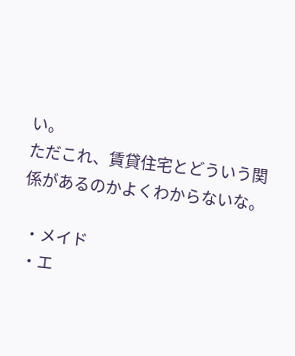い。
ただこれ、賃貸住宅とどういう関係があるのかよくわからないな。

 ・メイド
 ・エ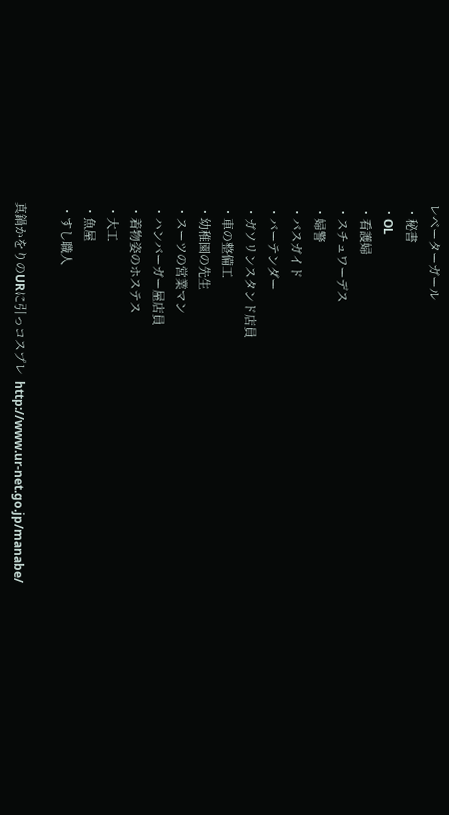レベーターガール
 ・秘書
 ・OL
 ・看護婦
 ・スチュワーデス
 ・婦警
 ・バスガイド
 ・バーテンダー
 ・ガソリンスタンド店員
 ・車の整備工
 ・幼稚園の先生
 ・スーツの営業マン
 ・ハンバーガー屋店員
 ・着物姿のホステス
 ・大工
 ・魚屋
 ・すし職人

真鍋かをりのURに引っコスプレ  http://www.ur-net.go.jp/manabe/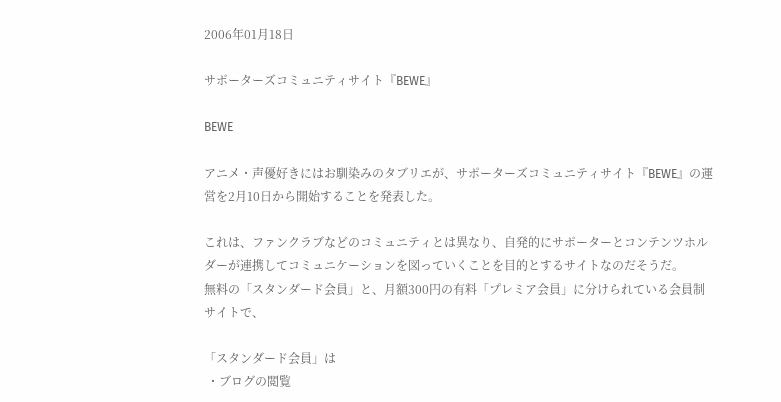2006年01月18日

サポーターズコミュニティサイト『BEWE』

BEWE

アニメ・声優好きにはお馴染みのタブリエが、サポーターズコミュニティサイト『BEWE』の運営を2月10日から開始することを発表した。

これは、ファンクラブなどのコミュニティとは異なり、自発的にサポーターとコンテンツホルダーが連携してコミュニケーションを図っていくことを目的とするサイトなのだそうだ。
無料の「スタンダード会員」と、月額300円の有料「プレミア会員」に分けられている会員制サイトで、

「スタンダード会員」は
 ・ブログの閲覧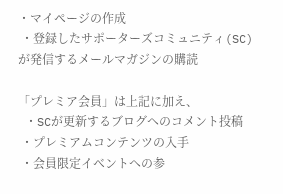・マイページの作成
 ・登録したサポーターズコミュニティ(SC)が発信するメールマガジンの購読

「プレミア会員」は上記に加え、
 ・SCが更新するブログへのコメント投稿
 ・プレミアムコンテンツの入手
 ・会員限定イベントへの参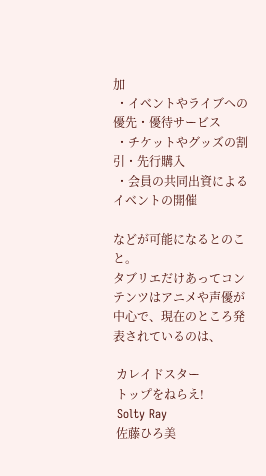加
 ・イベントやライブへの優先・優待サービス
 ・チケットやグッズの割引・先行購入
 ・会員の共同出資によるイベントの開催

などが可能になるとのこと。
タブリエだけあってコンテンツはアニメや声優が中心で、現在のところ発表されているのは、

 カレイドスター
 トップをねらえ!
 Solty Ray
 佐藤ひろ美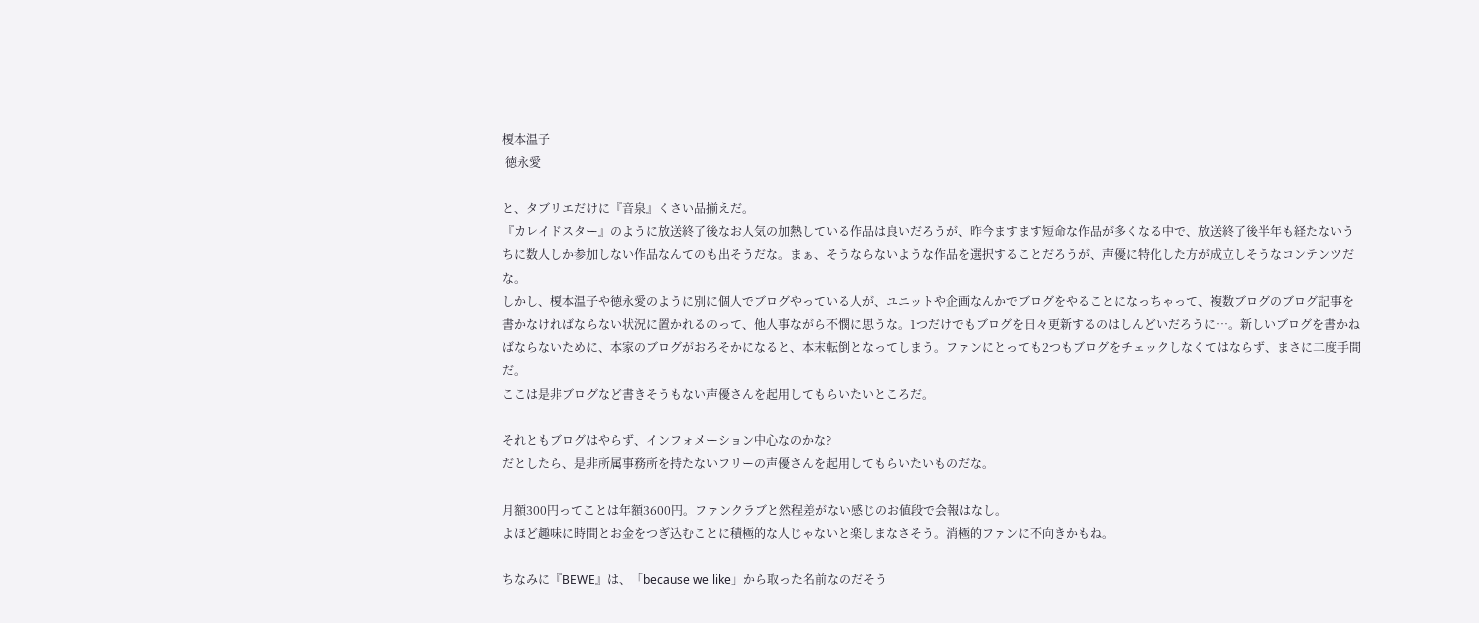榎本温子
 徳永愛

と、タブリエだけに『音泉』くさい品揃えだ。
『カレイドスター』のように放送終了後なお人気の加熱している作品は良いだろうが、昨今ますます短命な作品が多くなる中で、放送終了後半年も経たないうちに数人しか参加しない作品なんてのも出そうだな。まぁ、そうならないような作品を選択することだろうが、声優に特化した方が成立しそうなコンテンツだな。
しかし、榎本温子や徳永愛のように別に個人でブログやっている人が、ユニットや企画なんかでブログをやることになっちゃって、複数ブログのブログ記事を書かなければならない状況に置かれるのって、他人事ながら不憫に思うな。1つだけでもブログを日々更新するのはしんどいだろうに…。新しいブログを書かねばならないために、本家のブログがおろそかになると、本末転倒となってしまう。ファンにとっても2つもブログをチェックしなくてはならず、まさに二度手間だ。
ここは是非ブログなど書きそうもない声優さんを起用してもらいたいところだ。

それともブログはやらず、インフォメーション中心なのかな?
だとしたら、是非所属事務所を持たないフリーの声優さんを起用してもらいたいものだな。

月額300円ってことは年額3600円。ファンクラブと然程差がない感じのお値段で会報はなし。
よほど趣味に時間とお金をつぎ込むことに積極的な人じゃないと楽しまなさそう。消極的ファンに不向きかもね。

ちなみに『BEWE』は、「because we like」から取った名前なのだそう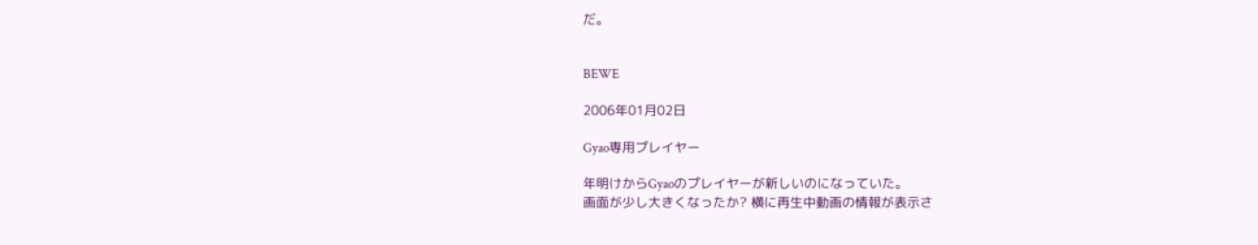だ。


BEWE

2006年01月02日

Gyao専用プレイヤー

年明けからGyaoのプレイヤーが新しいのになっていた。
画面が少し大きくなったか? 横に再生中動画の情報が表示さ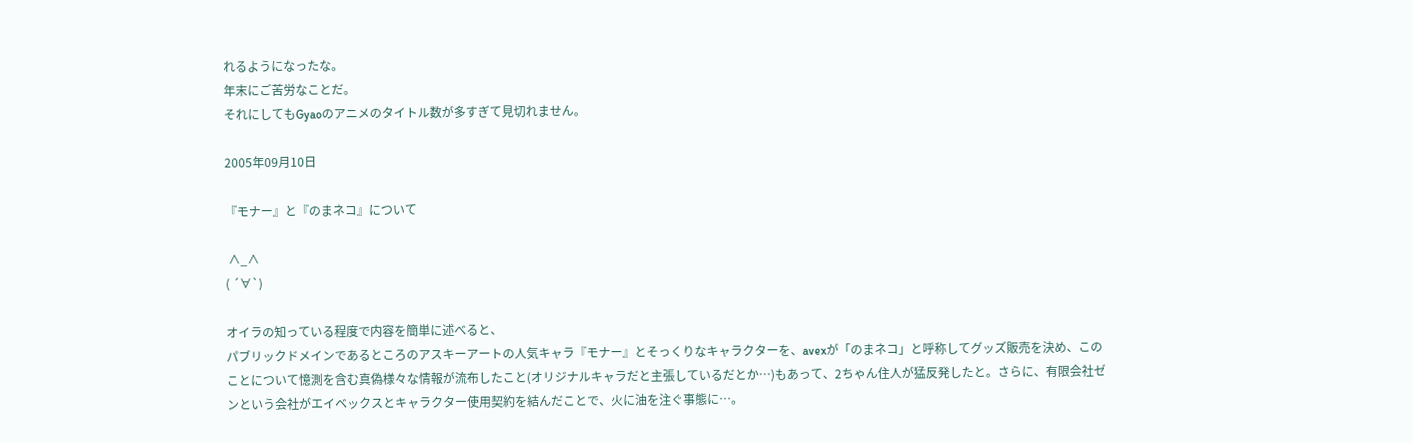れるようになったな。
年末にご苦労なことだ。
それにしてもGyaoのアニメのタイトル数が多すぎて見切れません。

2005年09月10日

『モナー』と『のまネコ』について

 ∧_∧
( ´∀`)

オイラの知っている程度で内容を簡単に述べると、
パブリックドメインであるところのアスキーアートの人気キャラ『モナー』とそっくりなキャラクターを、avexが「のまネコ」と呼称してグッズ販売を決め、このことについて憶測を含む真偽様々な情報が流布したこと(オリジナルキャラだと主張しているだとか…)もあって、2ちゃん住人が猛反発したと。さらに、有限会社ゼンという会社がエイベックスとキャラクター使用契約を結んだことで、火に油を注ぐ事態に…。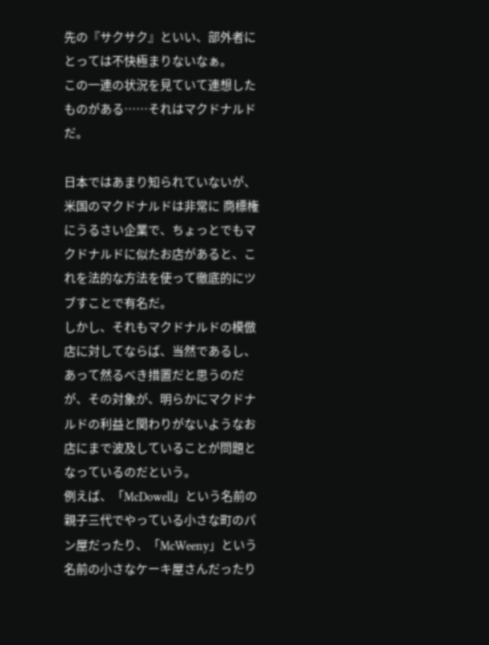先の『サクサク』といい、部外者にとっては不快極まりないなぁ。
この一連の状況を見ていて連想したものがある……それはマクドナルドだ。

日本ではあまり知られていないが、米国のマクドナルドは非常に 商標権にうるさい企業で、ちょっとでもマクドナルドに似たお店があると、これを法的な方法を使って徹底的にツブすことで有名だ。
しかし、それもマクドナルドの模倣店に対してならば、当然であるし、あって然るべき措置だと思うのだが、その対象が、明らかにマクドナルドの利益と関わりがないようなお店にまで波及していることが問題となっているのだという。
例えば、「McDowell」という名前の親子三代でやっている小さな町のパン屋だったり、「McWeeny」という名前の小さなケーキ屋さんだったり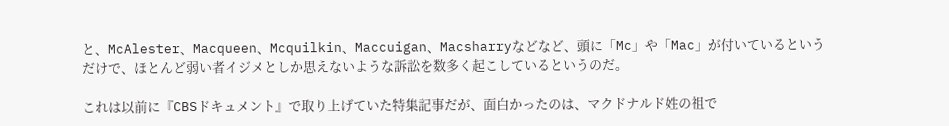と、McAlester、Macqueen、Mcquilkin、Maccuigan、Macsharryなどなど、頭に「Mc」や「Mac」が付いているというだけで、ほとんど弱い者イジメとしか思えないような訴訟を数多く起こしているというのだ。

これは以前に『CBSドキュメント』で取り上げていた特集記事だが、面白かったのは、マクドナルド姓の祖で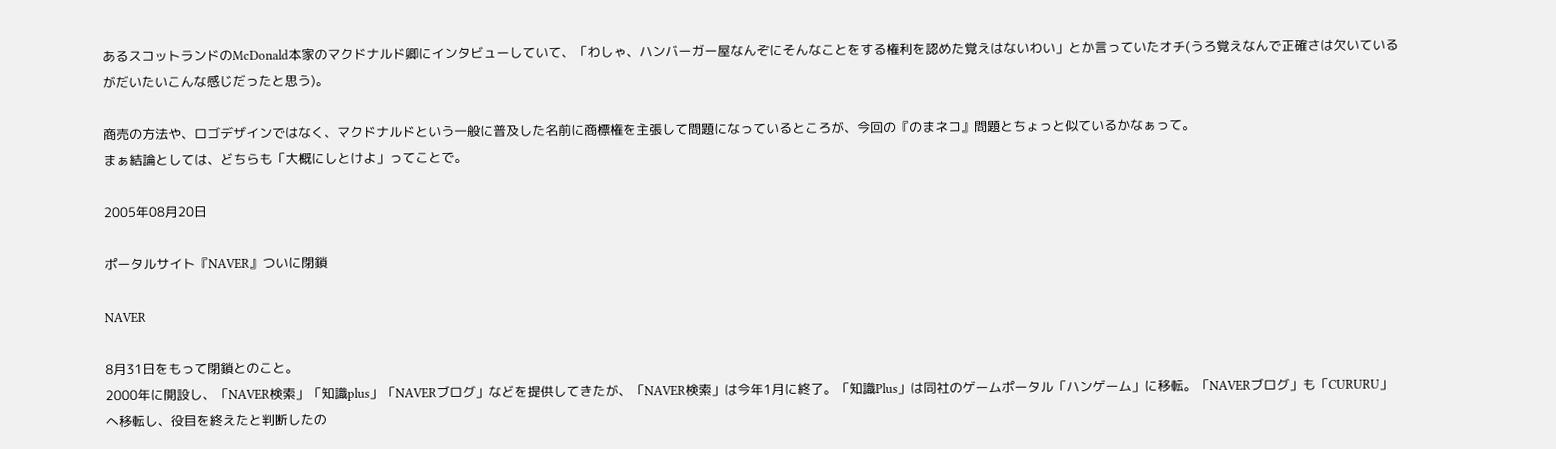あるスコットランドのMcDonald本家のマクドナルド卿にインタビューしていて、「わしゃ、ハンバーガー屋なんぞにそんなことをする権利を認めた覚えはないわい」とか言っていたオチ(うろ覚えなんで正確さは欠いているがだいたいこんな感じだったと思う)。

商売の方法や、ロゴデザインではなく、マクドナルドという一般に普及した名前に商標権を主張して問題になっているところが、今回の『のまネコ』問題とちょっと似ているかなぁって。
まぁ結論としては、どちらも「大概にしとけよ」ってことで。

2005年08月20日

ポータルサイト『NAVER』ついに閉鎖

NAVER

8月31日をもって閉鎖とのこと。
2000年に開設し、「NAVER検索」「知識plus」「NAVERブログ」などを提供してきたが、「NAVER検索」は今年1月に終了。「知識Plus」は同社のゲームポータル「ハンゲーム」に移転。「NAVERブログ」も「CURURU」へ移転し、役目を終えたと判断したの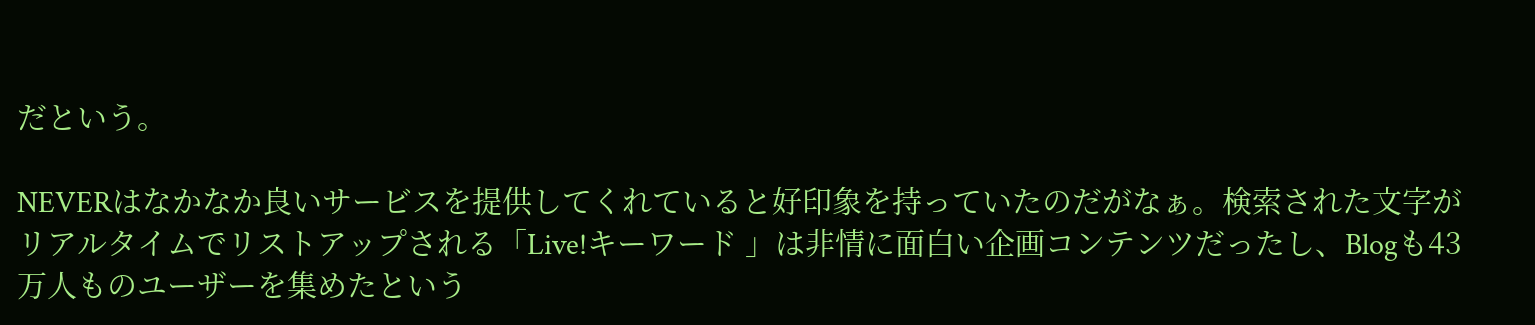だという。

NEVERはなかなか良いサービスを提供してくれていると好印象を持っていたのだがなぁ。検索された文字がリアルタイムでリストアップされる「Live!キーワード 」は非情に面白い企画コンテンツだったし、Blogも43万人ものユーザーを集めたという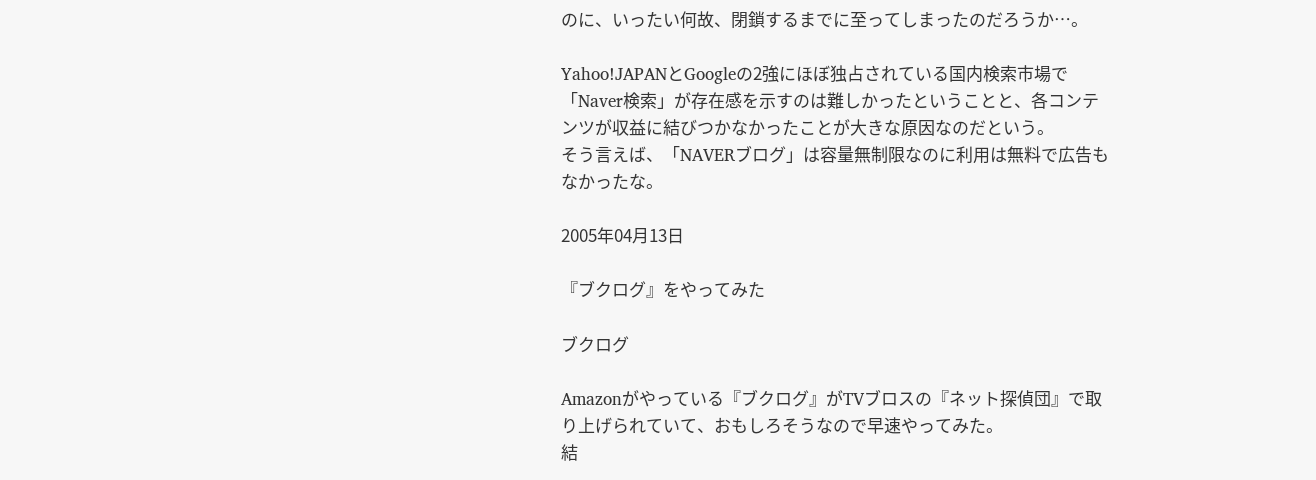のに、いったい何故、閉鎖するまでに至ってしまったのだろうか…。

Yahoo!JAPANとGoogleの2強にほぼ独占されている国内検索市場で「Naver検索」が存在感を示すのは難しかったということと、各コンテンツが収益に結びつかなかったことが大きな原因なのだという。
そう言えば、「NAVERブログ」は容量無制限なのに利用は無料で広告もなかったな。

2005年04月13日

『ブクログ』をやってみた

ブクログ

Amazonがやっている『ブクログ』がTVブロスの『ネット探偵団』で取り上げられていて、おもしろそうなので早速やってみた。
結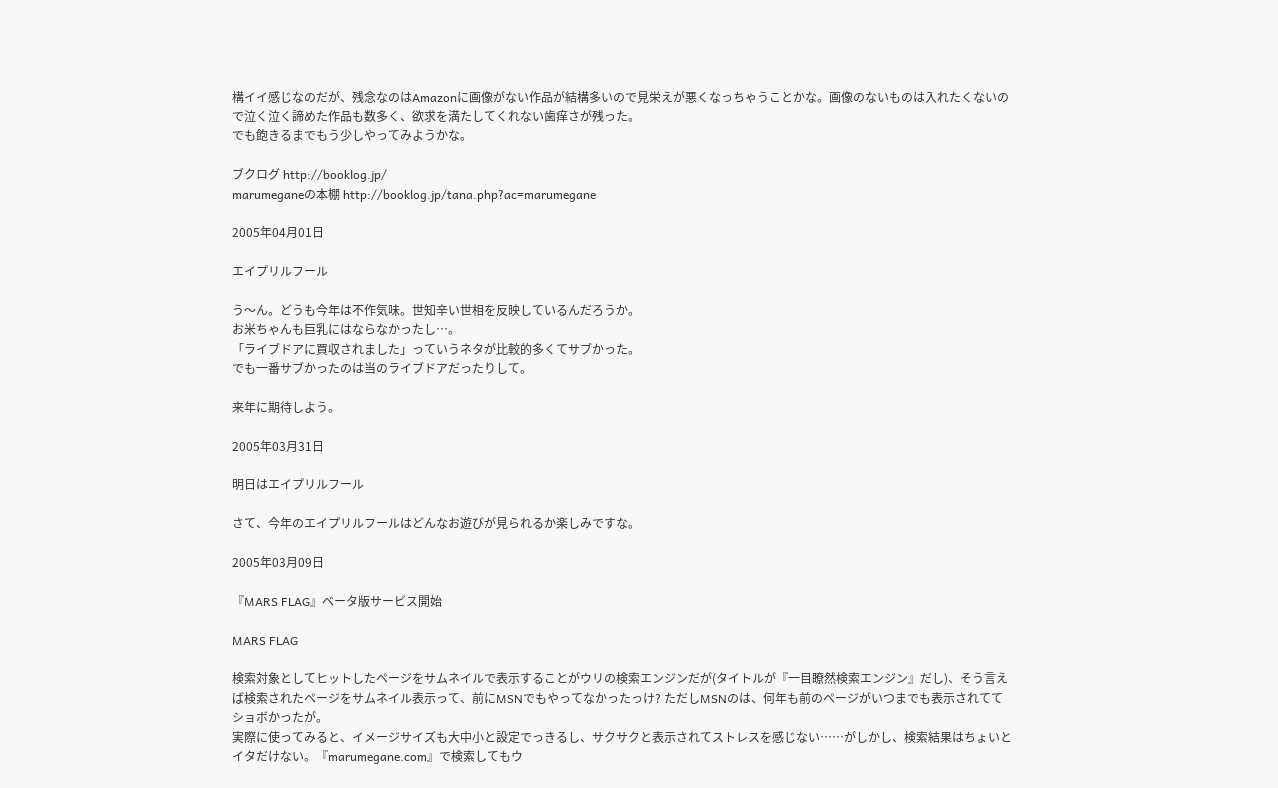構イイ感じなのだが、残念なのはAmazonに画像がない作品が結構多いので見栄えが悪くなっちゃうことかな。画像のないものは入れたくないので泣く泣く諦めた作品も数多く、欲求を満たしてくれない歯痒さが残った。
でも飽きるまでもう少しやってみようかな。

ブクログ http://booklog.jp/
marumeganeの本棚 http://booklog.jp/tana.php?ac=marumegane

2005年04月01日

エイプリルフール

う〜ん。どうも今年は不作気味。世知辛い世相を反映しているんだろうか。
お米ちゃんも巨乳にはならなかったし…。
「ライブドアに買収されました」っていうネタが比較的多くてサブかった。
でも一番サブかったのは当のライブドアだったりして。

来年に期待しよう。

2005年03月31日

明日はエイプリルフール

さて、今年のエイプリルフールはどんなお遊びが見られるか楽しみですな。

2005年03月09日

『MARS FLAG』ベータ版サービス開始

MARS FLAG

検索対象としてヒットしたページをサムネイルで表示することがウリの検索エンジンだが(タイトルが『一目瞭然検索エンジン』だし)、そう言えば検索されたページをサムネイル表示って、前にMSNでもやってなかったっけ? ただしMSNのは、何年も前のページがいつまでも表示されててショボかったが。
実際に使ってみると、イメージサイズも大中小と設定でっきるし、サクサクと表示されてストレスを感じない……がしかし、検索結果はちょいとイタだけない。『marumegane.com』で検索してもウ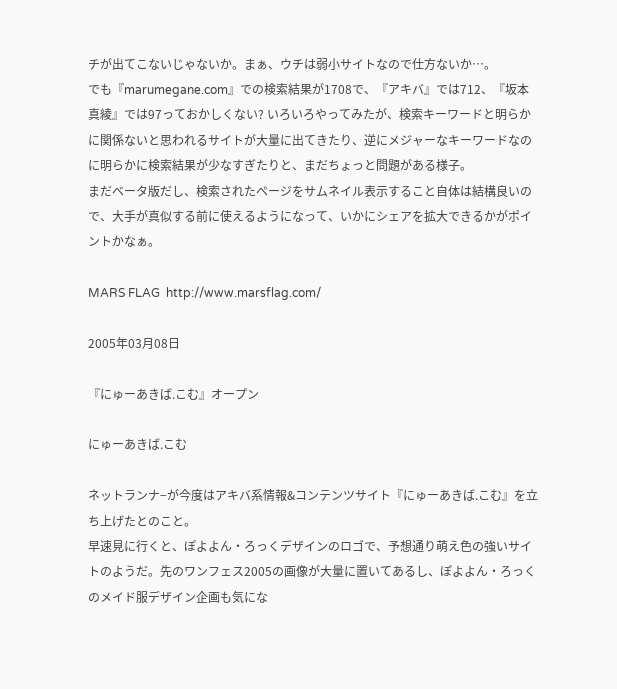チが出てこないじゃないか。まぁ、ウチは弱小サイトなので仕方ないか…。
でも『marumegane.com』での検索結果が1708で、『アキバ』では712、『坂本真綾』では97っておかしくない? いろいろやってみたが、検索キーワードと明らかに関係ないと思われるサイトが大量に出てきたり、逆にメジャーなキーワードなのに明らかに検索結果が少なすぎたりと、まだちょっと問題がある様子。
まだベータ版だし、検索されたページをサムネイル表示すること自体は結構良いので、大手が真似する前に使えるようになって、いかにシェアを拡大できるかがポイントかなぁ。

MARS FLAG  http://www.marsflag.com/

2005年03月08日

『にゅーあきば.こむ』オープン

にゅーあきば.こむ

ネットランナ−が今度はアキバ系情報&コンテンツサイト『にゅーあきば.こむ』を立ち上げたとのこと。
早速見に行くと、ぽよよん・ろっくデザインのロゴで、予想通り萌え色の強いサイトのようだ。先のワンフェス2005の画像が大量に置いてあるし、ぽよよん・ろっくのメイド服デザイン企画も気にな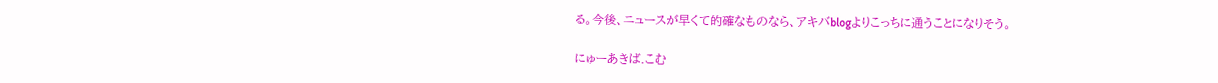る。今後、ニュースが早くて的確なものなら、アキバblogよりこっちに通うことになりそう。

にゅーあきば.こむ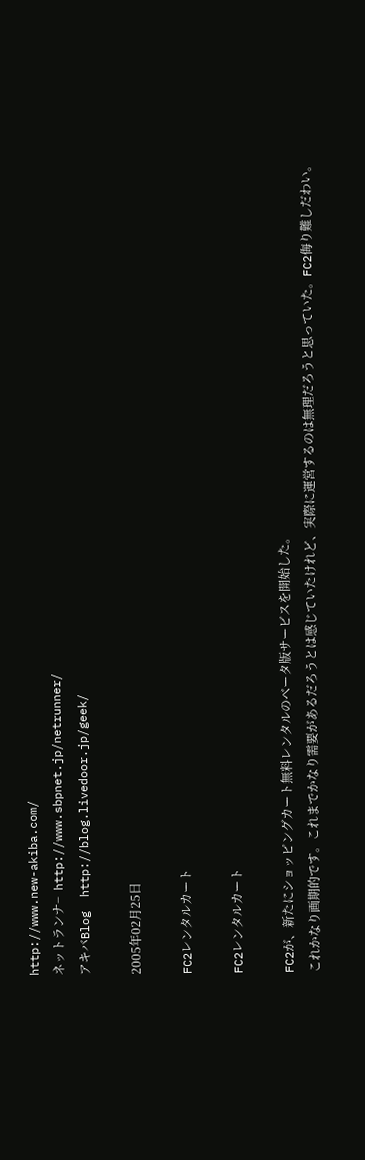http://www.new-akiba.com/
ネットランナ−  http://www.sbpnet.jp/netrunner/
アキバBlog  http://blog.livedoor.jp/geek/

2005年02月25日

FC2レンタルカート

FC2レンタルカート

FC2が、新たにショッピングカート無料レンタルのベータ版サービスを開始した。
これかなり画期的です。これまでかなり需要があるだろうとは感じていたけれど、実際に運営するのは無理だろうと思っていた。FC2侮り難しだわい。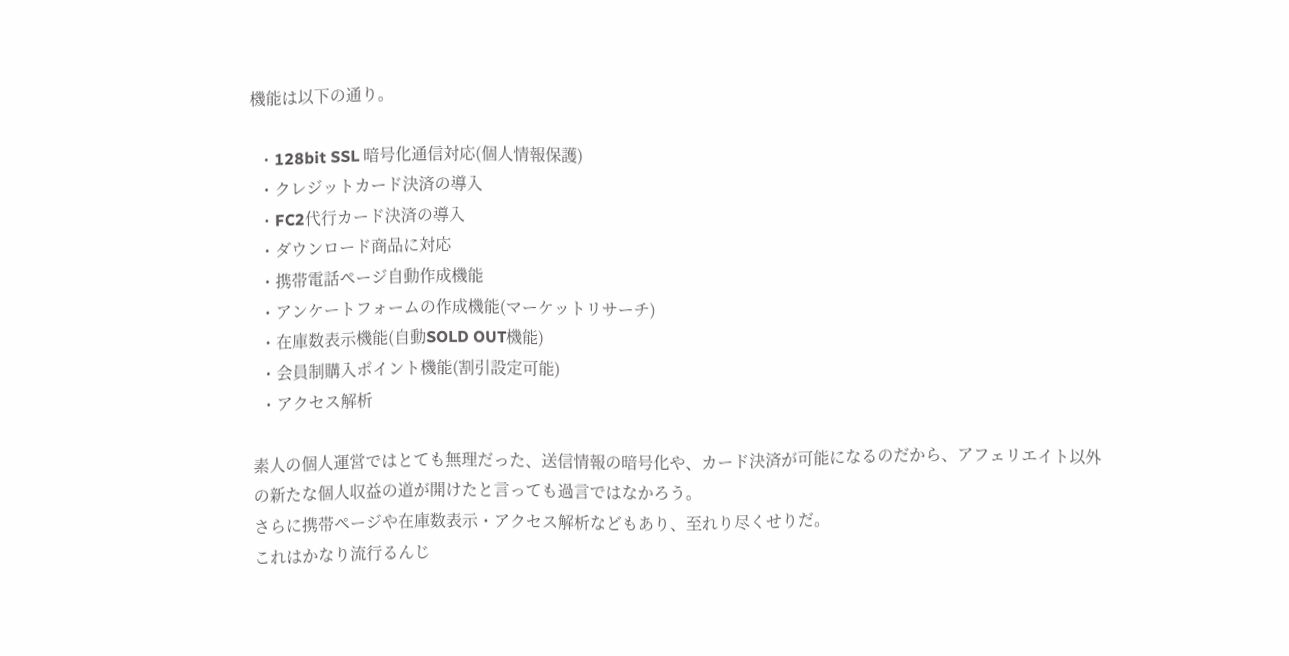機能は以下の通り。

  ・128bit SSL 暗号化通信対応(個人情報保護)
  ・クレジットカード決済の導入
  ・FC2代行カード決済の導入
  ・ダウンロード商品に対応
  ・携帯電話ページ自動作成機能
  ・アンケートフォームの作成機能(マーケットリサーチ)
  ・在庫数表示機能(自動SOLD OUT機能)
  ・会員制購入ポイント機能(割引設定可能)
  ・アクセス解析

素人の個人運営ではとても無理だった、送信情報の暗号化や、カード決済が可能になるのだから、アフェリエイト以外の新たな個人収益の道が開けたと言っても過言ではなかろう。
さらに携帯ページや在庫数表示・アクセス解析などもあり、至れり尽くせりだ。
これはかなり流行るんじ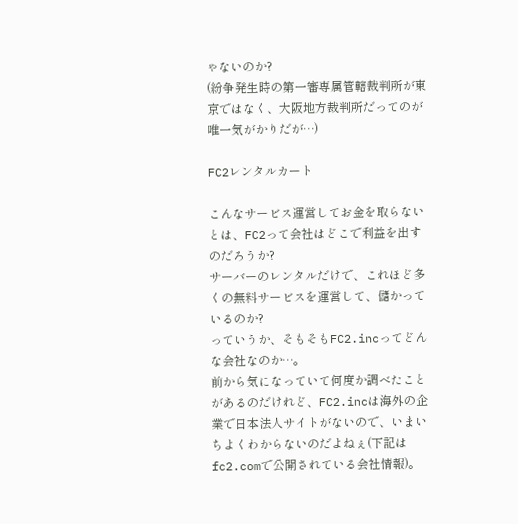ゃないのか?
(紛争発生時の第一審専属管轄裁判所が東京ではなく、大阪地方裁判所だってのが唯一気がかりだが…)

FC2レンタルカート

こんなサービス運営してお金を取らないとは、FC2って会社はどこで利益を出すのだろうか?
サーバーのレンタルだけで、これほど多くの無料サービスを運営して、儲かっているのか?
っていうか、そもそもFC2.incってどんな会社なのか…。
前から気になっていて何度か調べたことがあるのだけれど、FC2.incは海外の企業で日本法人サイトがないので、いまいちよくわからないのだよねぇ(下記はfc2.comで公開されている会社情報)。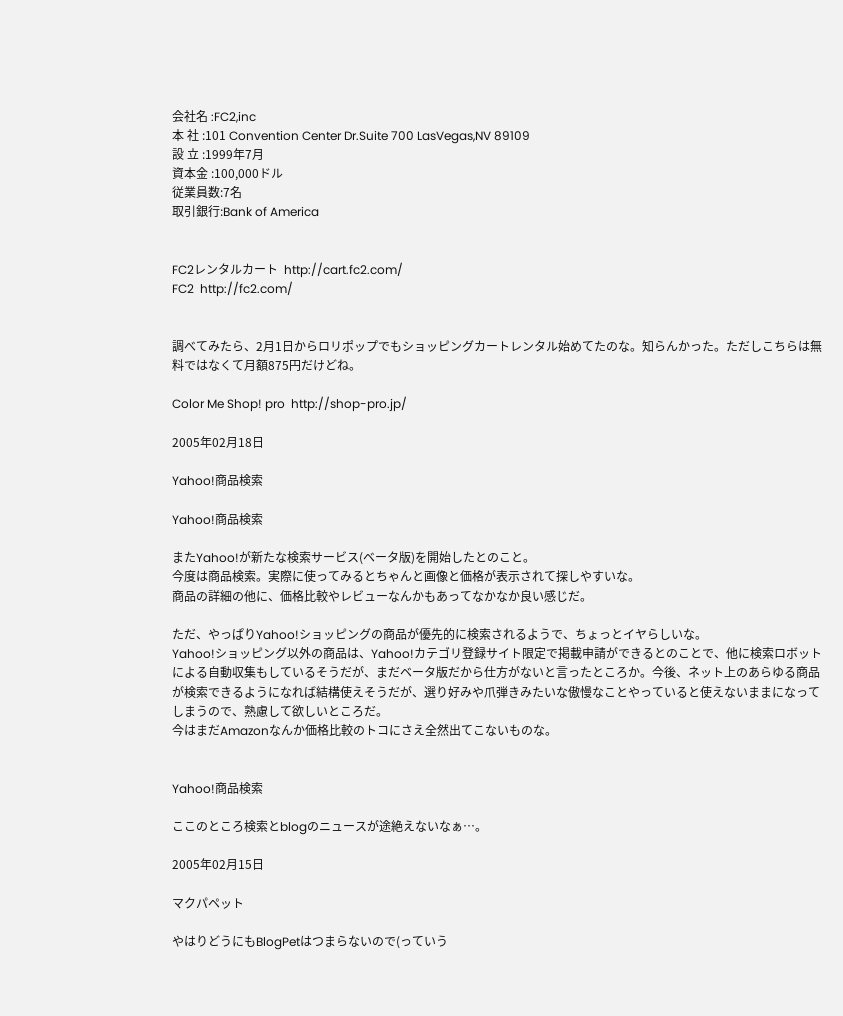会社名 :FC2,inc
本 社 :101 Convention Center Dr.Suite 700 LasVegas,NV 89109
設 立 :1999年7月
資本金 :100,000ドル
従業員数:7名
取引銀行:Bank of America


FC2レンタルカート  http://cart.fc2.com/
FC2  http://fc2.com/


調べてみたら、2月1日からロリポップでもショッピングカートレンタル始めてたのな。知らんかった。ただしこちらは無料ではなくて月額875円だけどね。

Color Me Shop! pro  http://shop-pro.jp/

2005年02月18日

Yahoo!商品検索

Yahoo!商品検索

またYahoo!が新たな検索サービス(ベータ版)を開始したとのこと。
今度は商品検索。実際に使ってみるとちゃんと画像と価格が表示されて探しやすいな。
商品の詳細の他に、価格比較やレビューなんかもあってなかなか良い感じだ。

ただ、やっぱりYahoo!ショッピングの商品が優先的に検索されるようで、ちょっとイヤらしいな。
Yahoo!ショッピング以外の商品は、Yahoo!カテゴリ登録サイト限定で掲載申請ができるとのことで、他に検索ロボットによる自動収集もしているそうだが、まだベータ版だから仕方がないと言ったところか。今後、ネット上のあらゆる商品が検索できるようになれば結構使えそうだが、選り好みや爪弾きみたいな傲慢なことやっていると使えないままになってしまうので、熟慮して欲しいところだ。
今はまだAmazonなんか価格比較のトコにさえ全然出てこないものな。


Yahoo!商品検索

ここのところ検索とblogのニュースが途絶えないなぁ…。

2005年02月15日

マクパペット

やはりどうにもBlogPetはつまらないので(っていう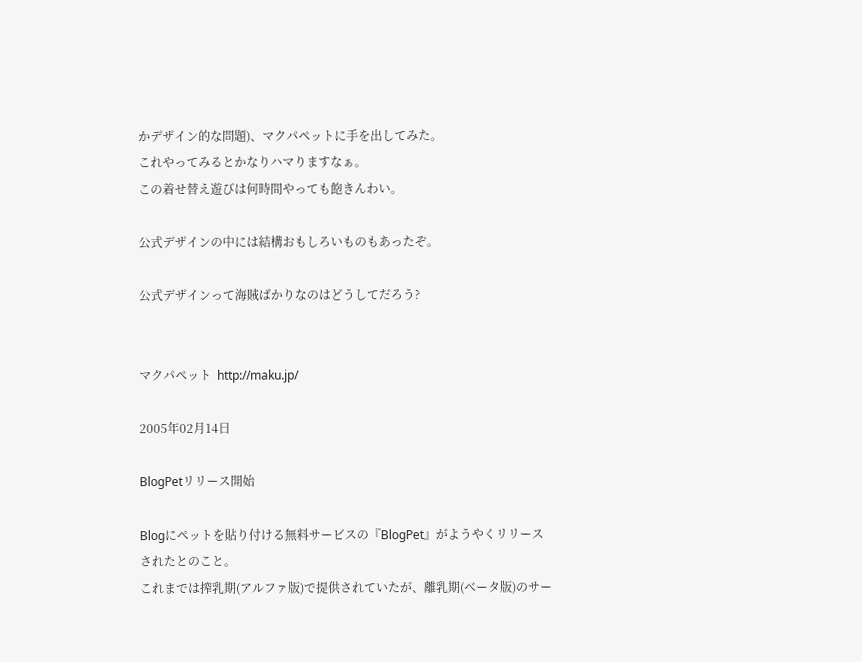かデザイン的な問題)、マクパペットに手を出してみた。
これやってみるとかなりハマりますなぁ。
この着せ替え遊びは何時間やっても飽きんわい。

公式デザインの中には結構おもしろいものもあったぞ。

公式デザインって海賊ばかりなのはどうしてだろう?


マクパペット  http://maku.jp/

2005年02月14日

BlogPetリリース開始

Blogにペットを貼り付ける無料サービスの『BlogPet』がようやくリリースされたとのこと。
これまでは搾乳期(アルファ版)で提供されていたが、離乳期(ベータ版)のサー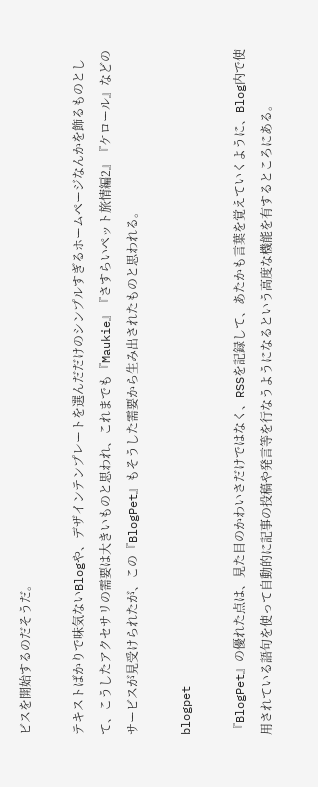ビスを開始するのだそうだ。

テキストばかりで味気ないBlogや、デザインテンプレートを選んだだけのシンプルすぎるホームページなんかを飾るものとして、こうしたアクセサリの需要は大きいものと思われ、これまでも『Maukie』『さすらいペット旅情編2』『ケロール』などのサービスが見受けられたが、この『BlogPet』もそうした需要から生み出されたものと思われる。

blogpet

『BlogPet』の優れた点は、見た目のかわいさだけではなく、RSSを記録して、あたかも言葉を覚えていくように、Blog内で使用されている語句を使って自動的に記事の投稿や発言等を行なうようになるという高度な機能を有するところにある。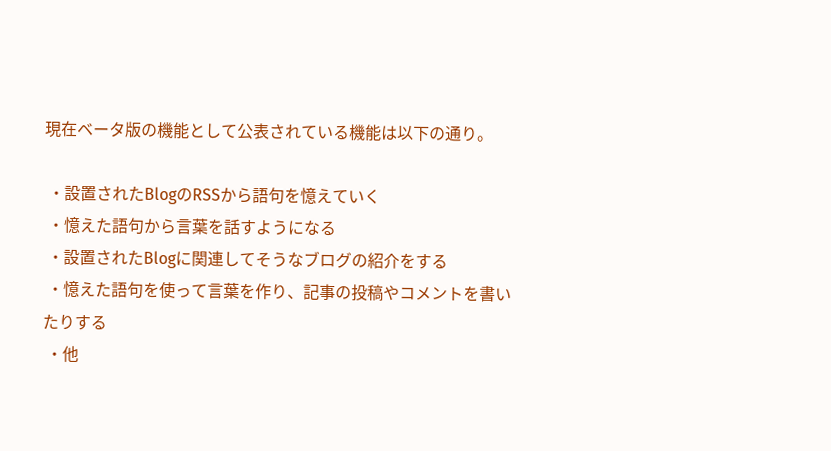現在ベータ版の機能として公表されている機能は以下の通り。

 ・設置されたBlogのRSSから語句を憶えていく
 ・憶えた語句から言葉を話すようになる
 ・設置されたBlogに関連してそうなブログの紹介をする
 ・憶えた語句を使って言葉を作り、記事の投稿やコメントを書いたりする
 ・他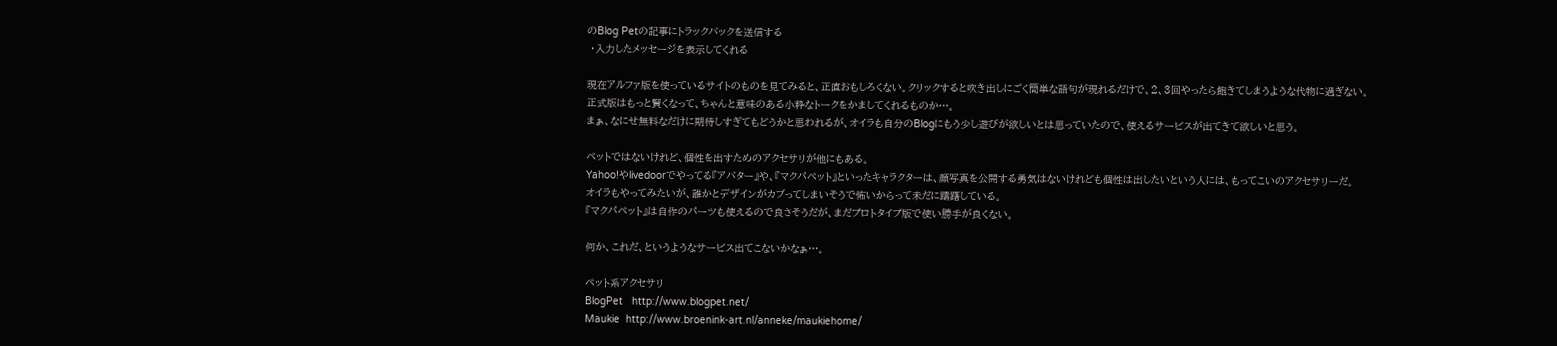のBlog Petの記事にトラックバックを送信する
 ・入力したメッセージを表示してくれる

現在アルファ版を使っているサイトのものを見てみると、正直おもしろくない。クリックすると吹き出しにごく簡単な語句が現れるだけで、2、3回やったら飽きてしまうような代物に過ぎない。
正式版はもっと賢くなって、ちゃんと意味のある小粋なトークをかましてくれるものか…。
まぁ、なにせ無料なだけに期待しすぎてもどうかと思われるが、オイラも自分のBlogにもう少し遊びが欲しいとは思っていたので、使えるサービスが出てきて欲しいと思う。

ペットではないけれど、個性を出すためのアクセサリが他にもある。
Yahoo!やlivedoorでやってる『アバター』や、『マクパペット』といったキャラクターは、顔写真を公開する勇気はないけれども個性は出したいという人には、もってこいのアクセサリーだ。
オイラもやってみたいが、誰かとデザインがカブってしまいそうで怖いからって未だに躊躇している。
『マクパペット』は自作のパーツも使えるので良さそうだが、まだプロトタイプ版で使い勝手が良くない。

何か、これだ、というようなサービス出てこないかなぁ…。

ペット系アクセサリ
BlogPet   http://www.blogpet.net/
Maukie  http://www.broenink-art.nl/anneke/maukiehome/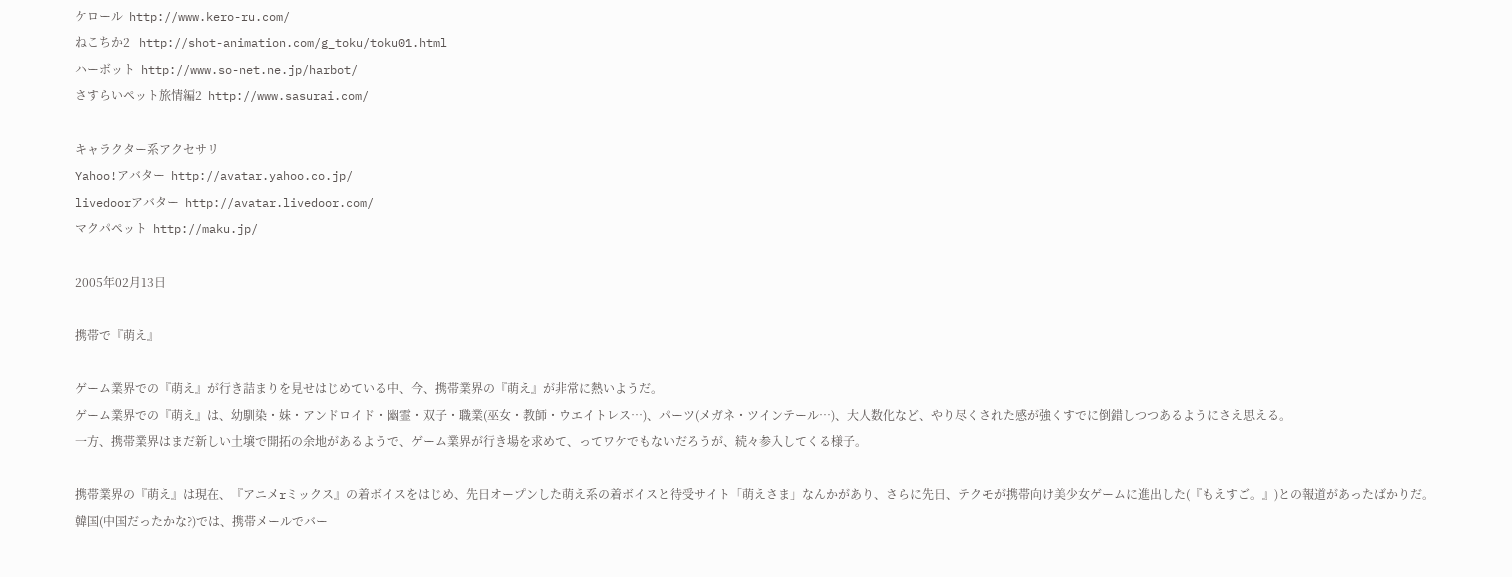ケロール  http://www.kero-ru.com/
ねこちか2   http://shot-animation.com/g_toku/toku01.html
ハーボット  http://www.so-net.ne.jp/harbot/
さすらいペット旅情編2  http://www.sasurai.com/

キャラクター系アクセサリ
Yahoo!アバター  http://avatar.yahoo.co.jp/
livedoorアバター  http://avatar.livedoor.com/
マクパペット  http://maku.jp/

2005年02月13日

携帯で『萌え』

ゲーム業界での『萌え』が行き詰まりを見せはじめている中、今、携帯業界の『萌え』が非常に熱いようだ。
ゲーム業界での『萌え』は、幼馴染・妹・アンドロイド・幽霊・双子・職業(巫女・教師・ウエイトレス…)、パーツ(メガネ・ツインテール…)、大人数化など、やり尽くされた感が強くすでに倒錯しつつあるようにさえ思える。
一方、携帯業界はまだ新しい土壌で開拓の余地があるようで、ゲーム業界が行き場を求めて、ってワケでもないだろうが、続々参入してくる様子。

携帯業界の『萌え』は現在、『アニメrミックス』の着ボイスをはじめ、先日オープンした萌え系の着ボイスと待受サイト「萌えさま」なんかがあり、さらに先日、テクモが携帯向け美少女ゲームに進出した(『もえすご。』)との報道があったばかりだ。
韓国(中国だったかな?)では、携帯メールでバー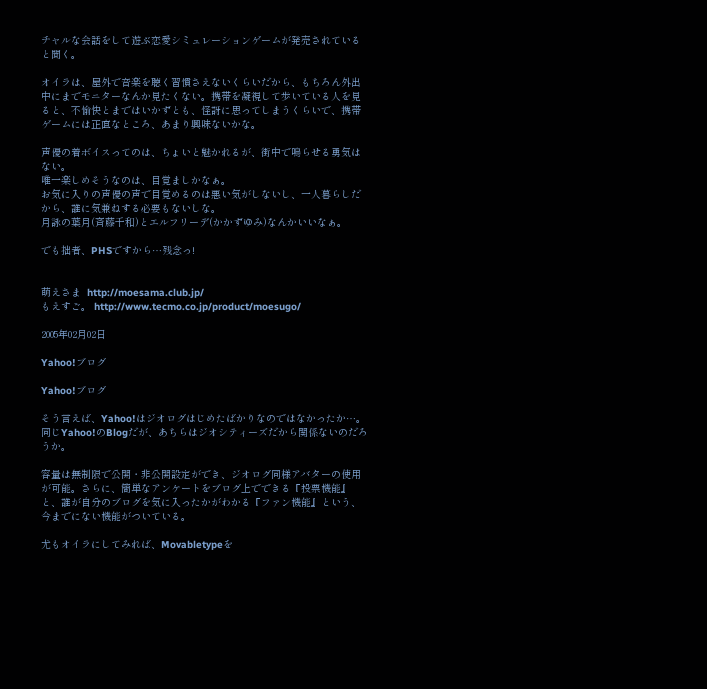チャルな会話をして遊ぶ恋愛シミュレーションゲームが発売されていると聞く。

オイラは、屋外で音楽を聴く習慣さえないくらいだから、もちろん外出中にまでモニターなんか見たくない。携帯を凝視して歩いている人を見ると、不愉快とまではいかずとも、怪訝に思ってしまうくらいで、携帯ゲームには正直なところ、あまり興味ないかな。

声優の着ボイスってのは、ちょいと魅かれるが、街中で鳴らせる勇気はない。
唯一楽しめそうなのは、目覚ましかなぁ。
お気に入りの声優の声で目覚めるのは悪い気がしないし、一人暮らしだから、誰に気兼ねする必要もないしな。
月詠の葉月(斉藤千和)とエルフリーデ(かかずゆみ)なんかいいなぁ。

でも拙者、PHSですから…残念っ!


萌えさま  http://moesama.club.jp/
もえすご。 http://www.tecmo.co.jp/product/moesugo/

2005年02月02日

Yahoo!ブログ

Yahoo!ブログ

そう言えば、Yahoo!はジオログはじめたばかりなのではなかったか…。
同じYahoo!のBlogだが、あちらはジオシティーズだから関係ないのだろうか。

容量は無制限で公開・非公開設定ができ、ジオログ同様アバターの使用が可能。さらに、簡単なアンケートをブログ上でできる『投票機能』と、誰が自分のブログを気に入ったかがわかる『ファン機能』という、今までにない機能がついている。

尤もオイラにしてみれば、Movabletypeを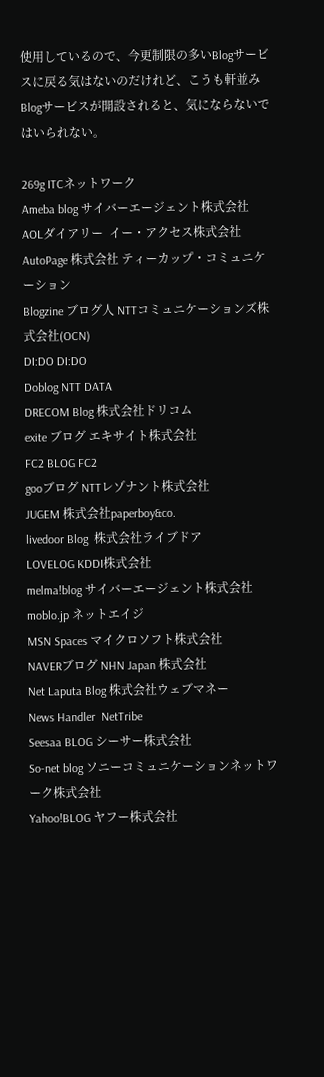使用しているので、今更制限の多いBlogサービスに戻る気はないのだけれど、こうも軒並みBlogサービスが開設されると、気にならないではいられない。

269g ITCネットワーク
Ameba blog サイバーエージェント株式会社
AOLダイアリー  イー・アクセス株式会社
AutoPage 株式会社 ティーカップ・コミュニケーション
Blogzine ブログ人 NTTコミュニケーションズ株式会社(OCN)
DI:DO DI:DO
Doblog NTT DATA
DRECOM Blog 株式会社ドリコム
exite ブログ エキサイト株式会社
FC2 BLOG FC2
gooブログ NTTレゾナント株式会社
JUGEM 株式会社paperboy&co.
livedoor Blog  株式会社ライブドア
LOVELOG KDDI株式会社
melma!blog サイバーエージェント株式会社
moblo.jp ネットエイジ
MSN Spaces マイクロソフト株式会社
NAVERブログ NHN Japan 株式会社
Net Laputa Blog 株式会社ウェブマネー
News Handler  NetTribe
Seesaa BLOG シーサー株式会社
So-net blog ソニーコミュニケーションネットワーク株式会社
Yahoo!BLOG ヤフー株式会社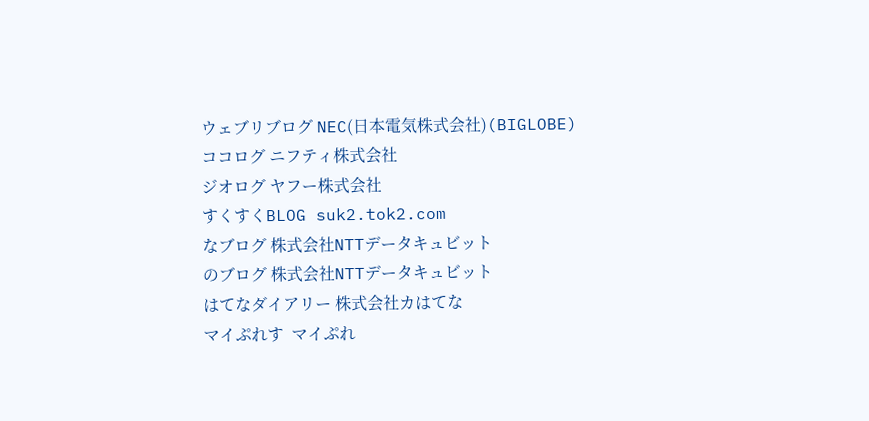ウェブリブログ NEC(日本電気株式会社)(BIGLOBE)
ココログ ニフティ株式会社
ジオログ ヤフー株式会社
すくすくBLOG suk2.tok2.com
なブログ 株式会社NTTデータキュビット
のブログ 株式会社NTTデータキュビット
はてなダイアリー 株式会社カはてな
マイぷれす  マイぷれ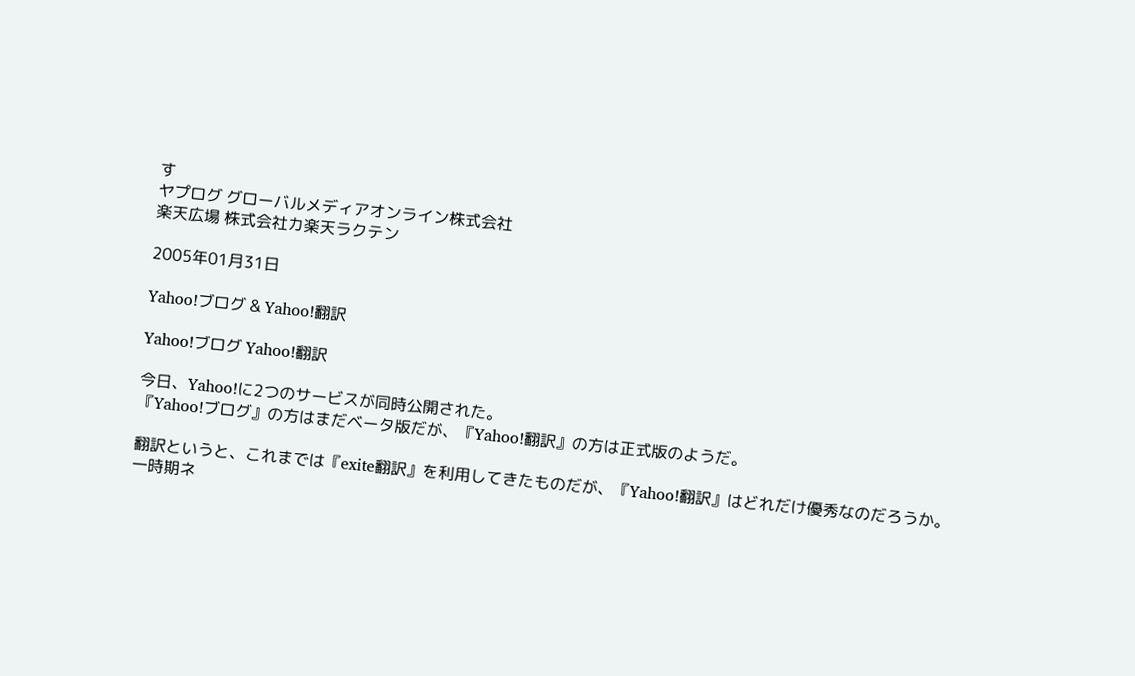す
ヤプログ グローバルメディアオンライン株式会社
楽天広場 株式会社カ楽天ラクテン

2005年01月31日

Yahoo!ブログ & Yahoo!翻訳

Yahoo!ブログ Yahoo!翻訳

今日、Yahoo!に2つのサービスが同時公開された。
『Yahoo!ブログ』の方はまだベータ版だが、『Yahoo!翻訳』の方は正式版のようだ。

翻訳というと、これまでは『exite翻訳』を利用してきたものだが、『Yahoo!翻訳』はどれだけ優秀なのだろうか。
一時期ネ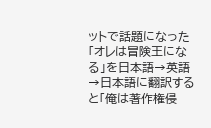ットで話題になった「オレは冒険王になる」を日本語→英語→日本語に翻訳すると「俺は著作権侵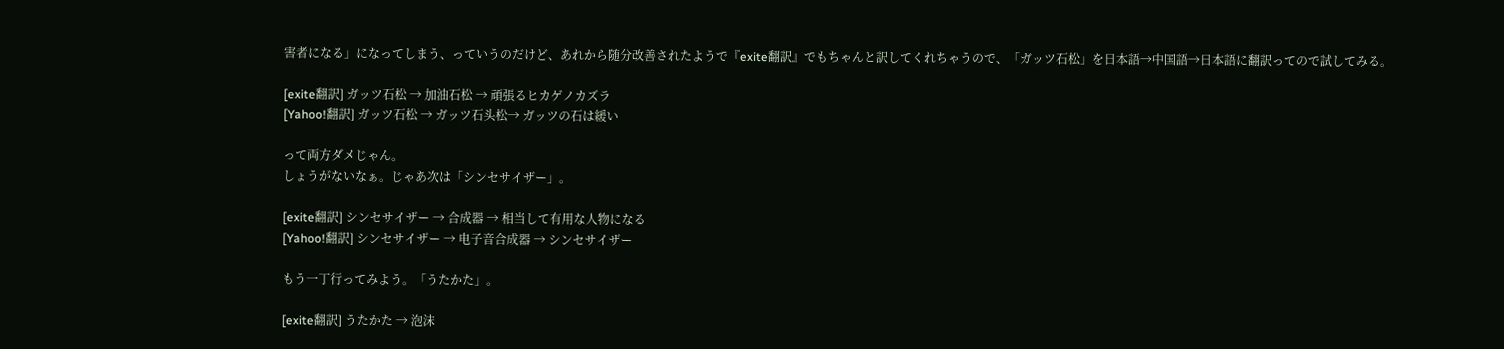害者になる」になってしまう、っていうのだけど、あれから随分改善されたようで『exite翻訳』でもちゃんと訳してくれちゃうので、「ガッツ石松」を日本語→中国語→日本語に翻訳ってので試してみる。

[exite翻訳] ガッツ石松 → 加油石松 → 頑張るヒカゲノカズラ
[Yahoo!翻訳] ガッツ石松 → ガッツ石头松→ ガッツの石は緩い

って両方ダメじゃん。
しょうがないなぁ。じゃあ次は「シンセサイザー」。

[exite翻訳] シンセサイザー → 合成器 → 相当して有用な人物になる
[Yahoo!翻訳] シンセサイザー → 电子音合成器 → シンセサイザー

もう一丁行ってみよう。「うたかた」。

[exite翻訳] うたかた → 泡沫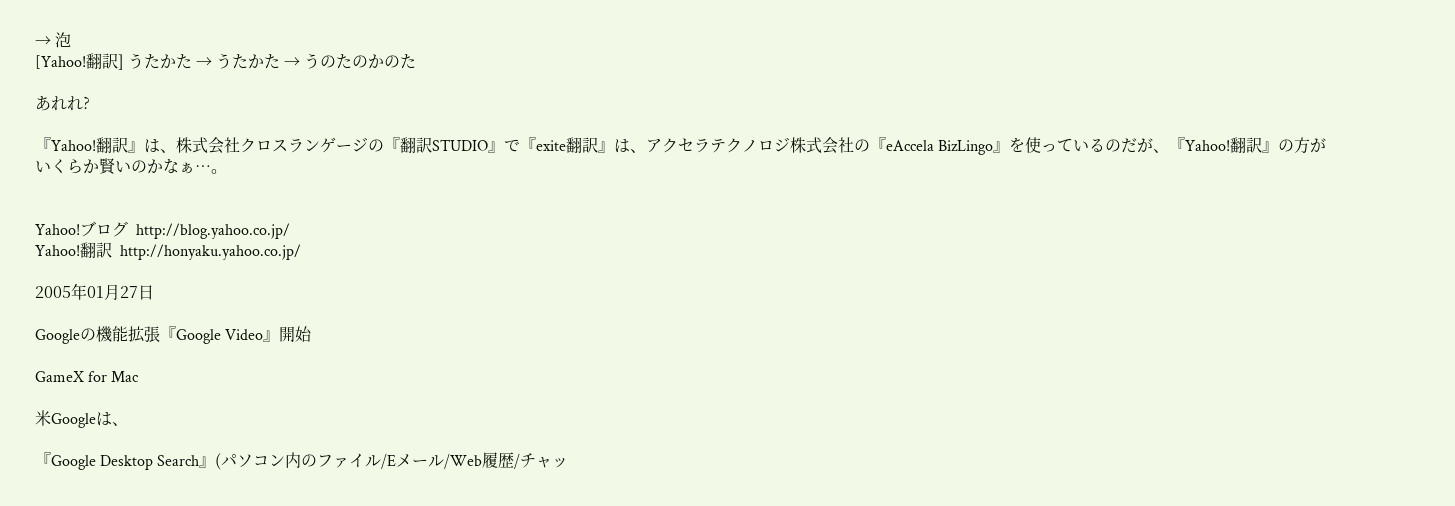→ 泡
[Yahoo!翻訳] うたかた → うたかた → うのたのかのた

あれれ?

『Yahoo!翻訳』は、株式会社クロスランゲージの『翻訳STUDIO』で『exite翻訳』は、アクセラテクノロジ株式会社の『eAccela BizLingo』を使っているのだが、『Yahoo!翻訳』の方がいくらか賢いのかなぁ…。


Yahoo!ブログ  http://blog.yahoo.co.jp/
Yahoo!翻訳  http://honyaku.yahoo.co.jp/

2005年01月27日

Googleの機能拡張『Google Video』開始

GameX for Mac

米Googleは、

『Google Desktop Search』(パソコン内のファイル/Eメール/Web履歴/チャッ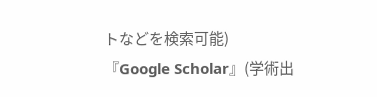トなどを検索可能)
『Google Scholar』(学術出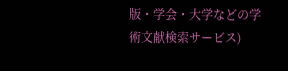版・学会・大学などの学術文献検索サービス)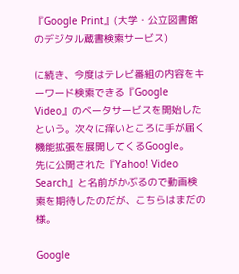『Google Print』(大学・公立図書館のデジタル蔵書検索サービス)

に続き、今度はテレビ番組の内容をキーワード検索できる『Google Video』のベータサービスを開始したという。次々に痒いところに手が届く機能拡張を展開してくるGoogle。
先に公開された『Yahoo! Video Search』と名前がかぶるので動画検索を期待したのだが、こちらはまだの様。

Google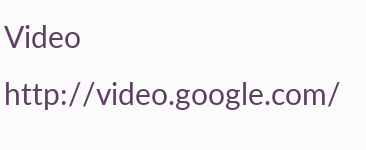Video  http://video.google.com/